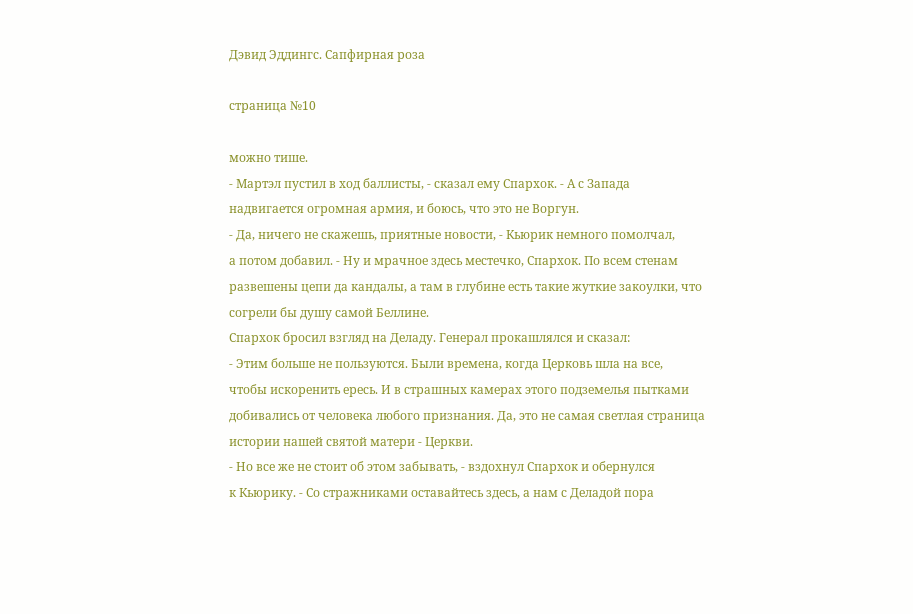Дэвид Эддингс. Сапфирная роза

страница №10

можно тише.
- Мартэл пустил в ход баллисты, - сказал ему Спархок. - А с Запада
надвигается огромная армия, и боюсь, что это не Воргун.
- Да, ничего не скажешь, приятные новости, - Кьюрик немного помолчал,
а потом добавил. - Ну и мрачное здесь местечко, Спархок. По всем стенам
развешены цепи да кандалы, а там в глубине есть такие жуткие закоулки, что
согрели бы душу самой Беллине.
Спархок бросил взгляд на Деладу. Генерал прокашлялся и сказал:
- Этим больше не пользуются. Были времена, когда Церковь шла на все,
чтобы искоренить ересь. И в страшных камерах этого подземелья пытками
добивались от человека любого признания. Да, это не самая светлая страница
истории нашей святой матери - Церкви.
- Но все же не стоит об этом забывать, - вздохнул Спархок и обернулся
к Кьюрику. - Со стражниками оставайтесь здесь, а нам с Деладой пора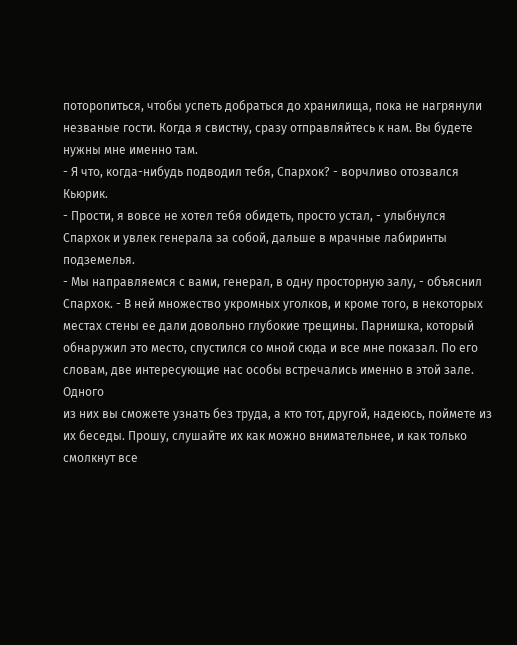поторопиться, чтобы успеть добраться до хранилища, пока не нагрянули
незваные гости. Когда я свистну, сразу отправляйтесь к нам. Вы будете
нужны мне именно там.
- Я что, когда-нибудь подводил тебя, Спархок? - ворчливо отозвался
Кьюрик.
- Прости, я вовсе не хотел тебя обидеть, просто устал, - улыбнулся
Спархок и увлек генерала за собой, дальше в мрачные лабиринты подземелья.
- Мы направляемся с вами, генерал, в одну просторную залу, - объяснил
Спархок. - В ней множество укромных уголков, и кроме того, в некоторых
местах стены ее дали довольно глубокие трещины. Парнишка, который
обнаружил это место, спустился со мной сюда и все мне показал. По его
словам, две интересующие нас особы встречались именно в этой зале. Одного
из них вы сможете узнать без труда, а кто тот, другой, надеюсь, поймете из
их беседы. Прошу, слушайте их как можно внимательнее, и как только
смолкнут все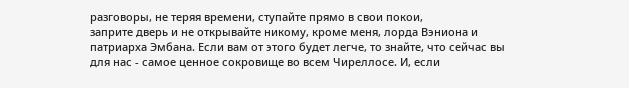разговоры, не теряя времени, ступайте прямо в свои покои,
заприте дверь и не открывайте никому, кроме меня, лорда Вэниона и
патриарха Эмбана. Если вам от этого будет легче, то знайте, что сейчас вы
для нас - самое ценное сокровище во всем Чиреллосе. И, если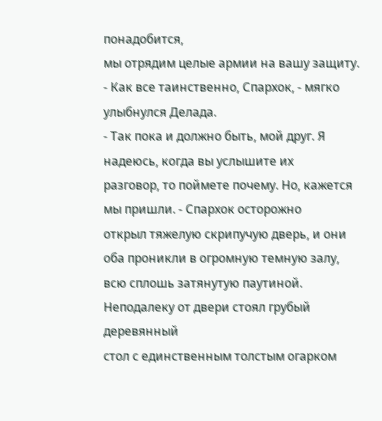понадобится,
мы отрядим целые армии на вашу защиту.
- Как все таинственно, Спархок, - мягко улыбнулся Делада.
- Так пока и должно быть, мой друг. Я надеюсь, когда вы услышите их
разговор, то поймете почему. Но, кажется мы пришли. - Спархок осторожно
открыл тяжелую скрипучую дверь, и они оба проникли в огромную темную залу,
всю сплошь затянутую паутиной. Неподалеку от двери стоял грубый деревянный
стол с единственным толстым огарком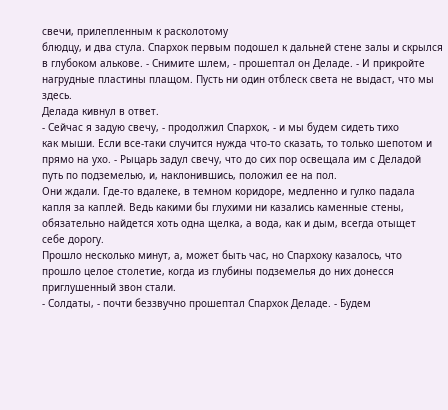свечи, прилепленным к расколотому
блюдцу, и два стула. Спархок первым подошел к дальней стене залы и скрылся
в глубоком алькове. - Снимите шлем, - прошептал он Деладе. - И прикройте
нагрудные пластины плащом. Пусть ни один отблеск света не выдаст, что мы
здесь.
Делада кивнул в ответ.
- Сейчас я задую свечу, - продолжил Спархок, - и мы будем сидеть тихо
как мыши. Если все-таки случится нужда что-то сказать, то только шепотом и
прямо на ухо. - Рыцарь задул свечу, что до сих пор освещала им с Деладой
путь по подземелью, и, наклонившись, положил ее на пол.
Они ждали. Где-то вдалеке, в темном коридоре, медленно и гулко падала
капля за каплей. Ведь какими бы глухими ни казались каменные стены,
обязательно найдется хоть одна щелка, а вода, как и дым, всегда отыщет
себе дорогу.
Прошло несколько минут, а, может быть час, но Спархоку казалось, что
прошло целое столетие, когда из глубины подземелья до них донесся
приглушенный звон стали.
- Солдаты, - почти беззвучно прошептал Спархок Деладе. - Будем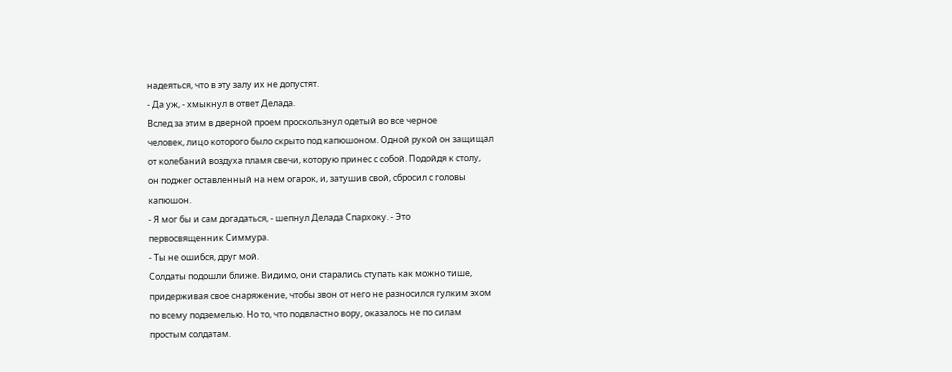надеяться, что в эту залу их не допустят.
- Да уж, - хмыкнул в ответ Делада.
Вслед за этим в дверной проем проскользнул одетый во все черное
человек, лицо которого было скрыто под капюшоном. Одной рукой он защищал
от колебаний воздуха пламя свечи, которую принес с собой. Подойдя к столу,
он поджег оставленный на нем огарок, и, затушив свой, сбросил с головы
капюшон.
- Я мог бы и сам догадаться, - шепнул Делада Спархоку. - Это
первосвященник Симмура.
- Ты не ошибся, друг мой.
Солдаты подошли ближе. Видимо, они старались ступать как можно тише,
придерживая свое снаряжение, чтобы звон от него не разносился гулким эхом
по всему подземелью. Но то, что подвластно вору, оказалось не по силам
простым солдатам.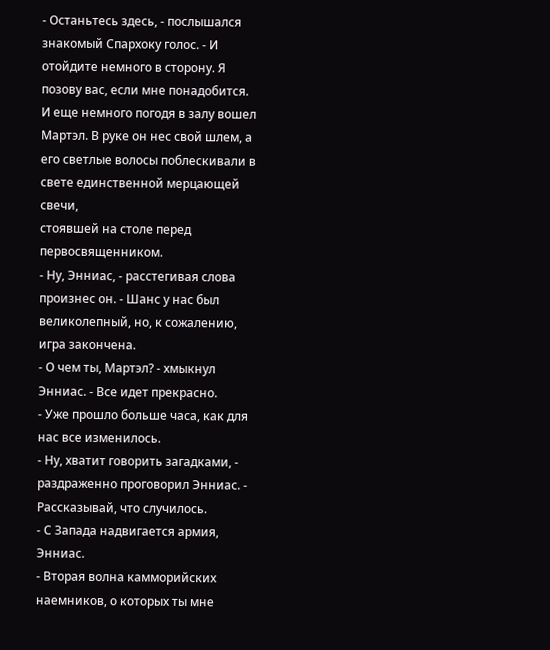- Останьтесь здесь, - послышался знакомый Спархоку голос. - И
отойдите немного в сторону. Я позову вас, если мне понадобится.
И еще немного погодя в залу вошел Мартэл. В руке он нес свой шлем, а
его светлые волосы поблескивали в свете единственной мерцающей свечи,
стоявшей на столе перед первосвященником.
- Ну, Энниас, - расстегивая слова произнес он. - Шанс у нас был
великолепный, но, к сожалению, игра закончена.
- О чем ты, Мартэл? - хмыкнул Энниас. - Все идет прекрасно.
- Уже прошло больше часа, как для нас все изменилось.
- Ну, хватит говорить загадками, - раздраженно проговорил Энниас. -
Рассказывай, что случилось.
- С Запада надвигается армия, Энниас.
- Вторая волна камморийских наемников, о которых ты мне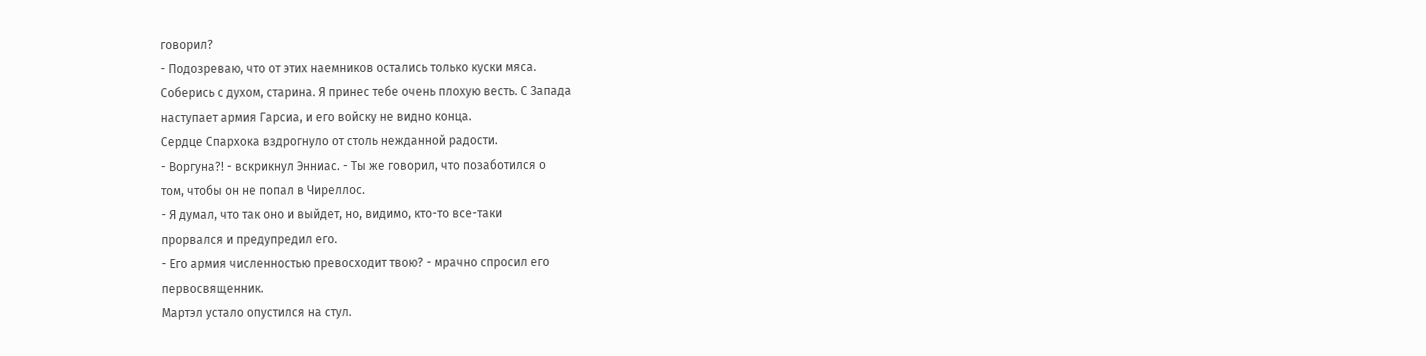говорил?
- Подозреваю, что от этих наемников остались только куски мяса.
Соберись с духом, старина. Я принес тебе очень плохую весть. С Запада
наступает армия Гарсиа, и его войску не видно конца.
Сердце Спархока вздрогнуло от столь нежданной радости.
- Воргуна?! - вскрикнул Энниас. - Ты же говорил, что позаботился о
том, чтобы он не попал в Чиреллос.
- Я думал, что так оно и выйдет, но, видимо, кто-то все-таки
прорвался и предупредил его.
- Его армия численностью превосходит твою? - мрачно спросил его
первосвященник.
Мартэл устало опустился на стул.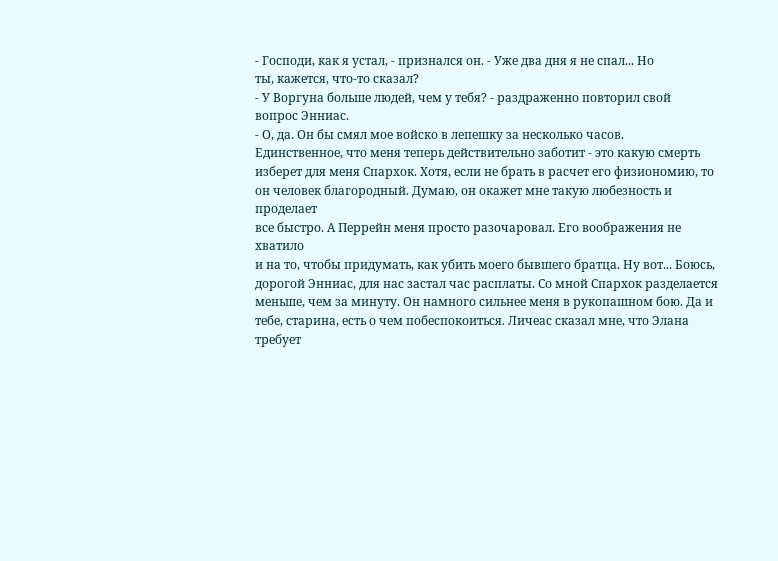- Господи, как я устал, - признался он. - Уже два дня я не спал... Но
ты, кажется, что-то сказал?
- У Воргуна больше людей, чем у тебя? - раздраженно повторил свой
вопрос Энниас.
- О, да. Он бы смял мое войско в лепешку за несколько часов.
Единственное, что меня теперь действительно заботит - это какую смерть
изберет для меня Спархок. Хотя, если не брать в расчет его физиономию, то
он человек благородный. Думаю, он окажет мне такую любезность и проделает
все быстро. А Перрейн меня просто разочаровал. Его воображения не хватило
и на то, чтобы придумать, как убить моего бывшего братца. Ну вот... Боюсь,
дорогой Энниас, для нас застал час расплаты. Со мной Спархок разделается
меньше, чем за минуту. Он намного сильнее меня в рукопашном бою. Да и
тебе, старина, есть о чем побеспокоиться. Личеас сказал мне, что Элана
требует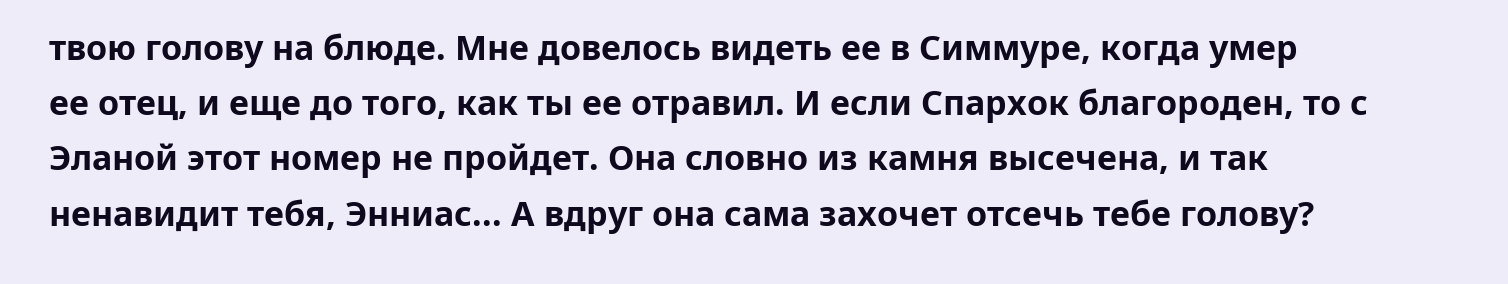твою голову на блюде. Мне довелось видеть ее в Симмуре, когда умер
ее отец, и еще до того, как ты ее отравил. И если Спархок благороден, то с
Эланой этот номер не пройдет. Она словно из камня высечена, и так
ненавидит тебя, Энниас... А вдруг она сама захочет отсечь тебе голову?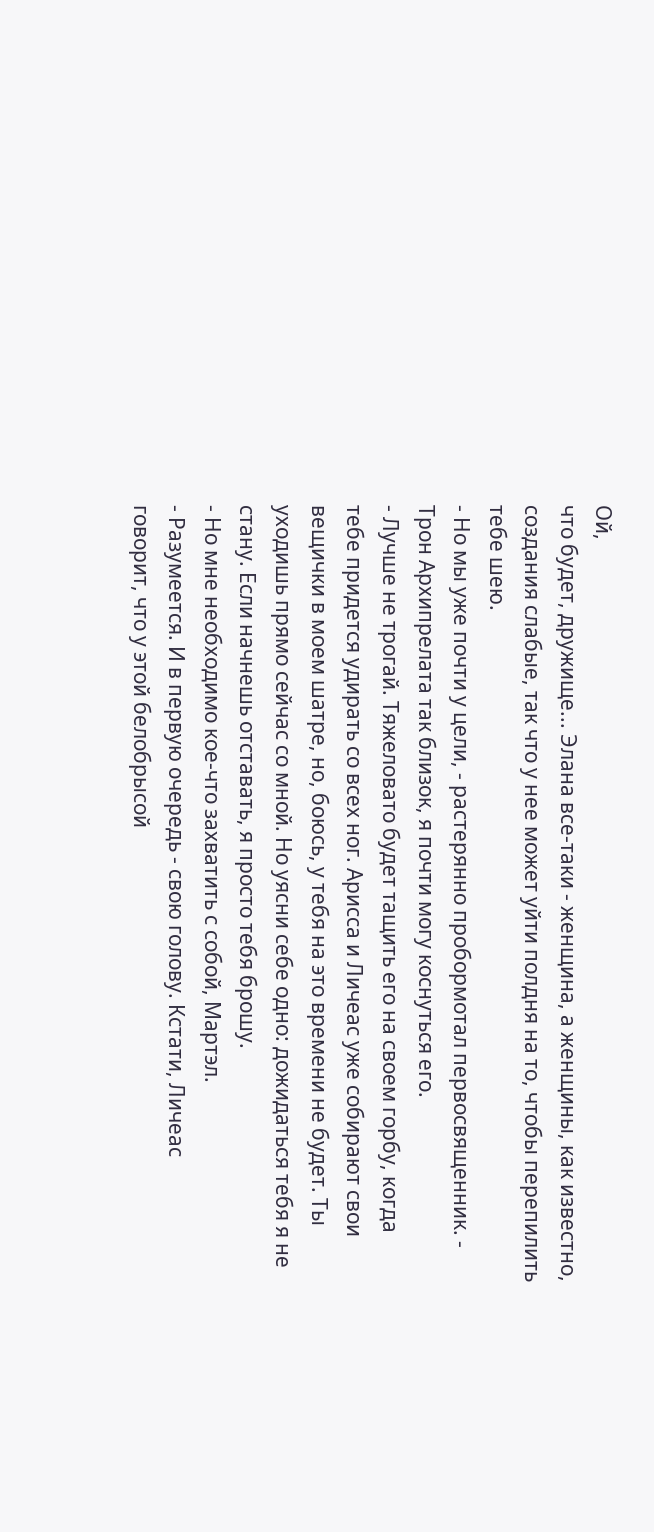Ой,
что будет, дружище... Элана все-таки - женщина, а женщины, как известно,
создания слабые, так что у нее может уйти полдня на то, чтобы перепилить
тебе шею.
- Но мы уже почти у цели, - растерянно пробормотал первосвященник. -
Трон Архипрелата так близок, я почти могу коснуться его.
- Лучше не трогай. Тяжеловато будет тащить его на своем горбу, когда
тебе придется удирать со всех ног. Арисса и Личеас уже собирают свои
вещички в моем шатре, но, боюсь, у тебя на это времени не будет. Ты
уходишь прямо сейчас со мной. Но уясни себе одно: дожидаться тебя я не
стану. Если начнешь отставать, я просто тебя брошу.
- Но мне необходимо кое-что захватить с собой, Мартэл.
- Разумеется. И в первую очередь - свою голову. Кстати, Личеас
говорит, что у этой белобрысой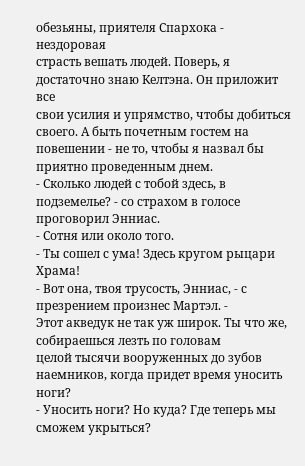обезьяны, приятеля Спархока - нездоровая
страсть вешать людей. Поверь, я достаточно знаю Келтэна. Он приложит все
свои усилия и упрямство, чтобы добиться своего. А быть почетным гостем на
повешении - не то, чтобы я назвал бы приятно проведенным днем.
- Сколько людей с тобой здесь, в подземелье? - со страхом в голосе
проговорил Энниас.
- Сотня или около того.
- Ты сошел с ума! Здесь кругом рыцари Храма!
- Вот она, твоя трусость, Энниас, - с презрением произнес Мартэл. -
Этот акведук не так уж широк. Ты что же, собираешься лезть по головам
целой тысячи вооруженных до зубов наемников, когда придет время уносить
ноги?
- Уносить ноги? Но куда? Где теперь мы сможем укрыться?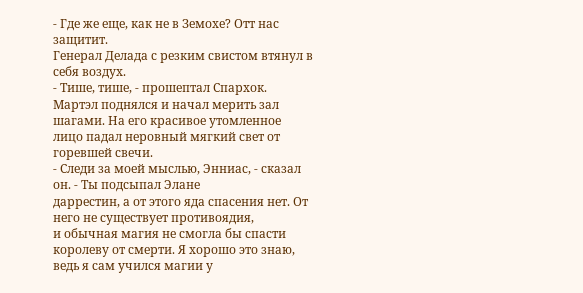- Где же еще, как не в Земохе? Отт нас защитит.
Генерал Делада с резким свистом втянул в себя воздух.
- Тише, тише, - прошептал Спархок.
Мартэл поднялся и начал мерить зал шагами. На его красивое утомленное
лицо падал неровный мягкий свет от горевшей свечи.
- Следи за моей мыслью, Энниас, - сказал он. - Ты подсыпал Элане
даррестин, а от этого яда спасения нет. От него не существует противоядия,
и обычная магия не смогла бы спасти королеву от смерти. Я хорошо это знаю,
ведь я сам учился магии у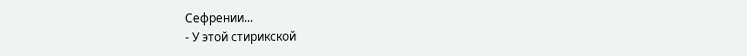Сефрении...
- У этой стирикской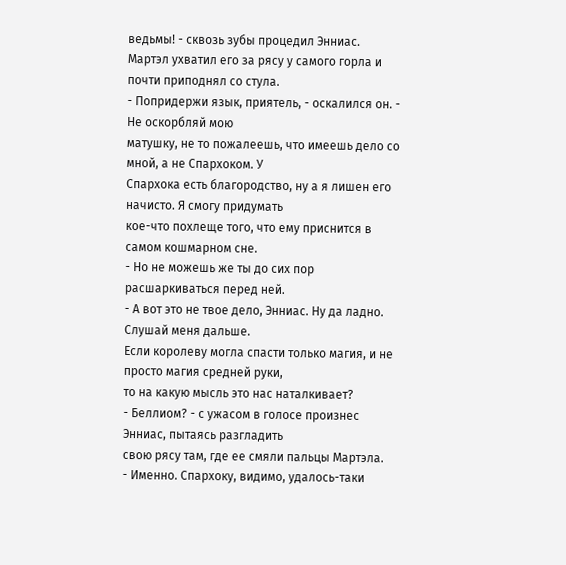ведьмы! - сквозь зубы процедил Энниас.
Мартэл ухватил его за рясу у самого горла и почти приподнял со стула.
- Попридержи язык, приятель, - оскалился он. - Не оскорбляй мою
матушку, не то пожалеешь, что имеешь дело со мной, а не Спархоком. У
Спархока есть благородство, ну а я лишен его начисто. Я смогу придумать
кое-что похлеще того, что ему приснится в самом кошмарном сне.
- Но не можешь же ты до сих пор расшаркиваться перед ней.
- А вот это не твое дело, Энниас. Ну да ладно. Слушай меня дальше.
Если королеву могла спасти только магия, и не просто магия средней руки,
то на какую мысль это нас наталкивает?
- Беллиом? - с ужасом в голосе произнес Энниас, пытаясь разгладить
свою рясу там, где ее смяли пальцы Мартэла.
- Именно. Спархоку, видимо, удалось-таки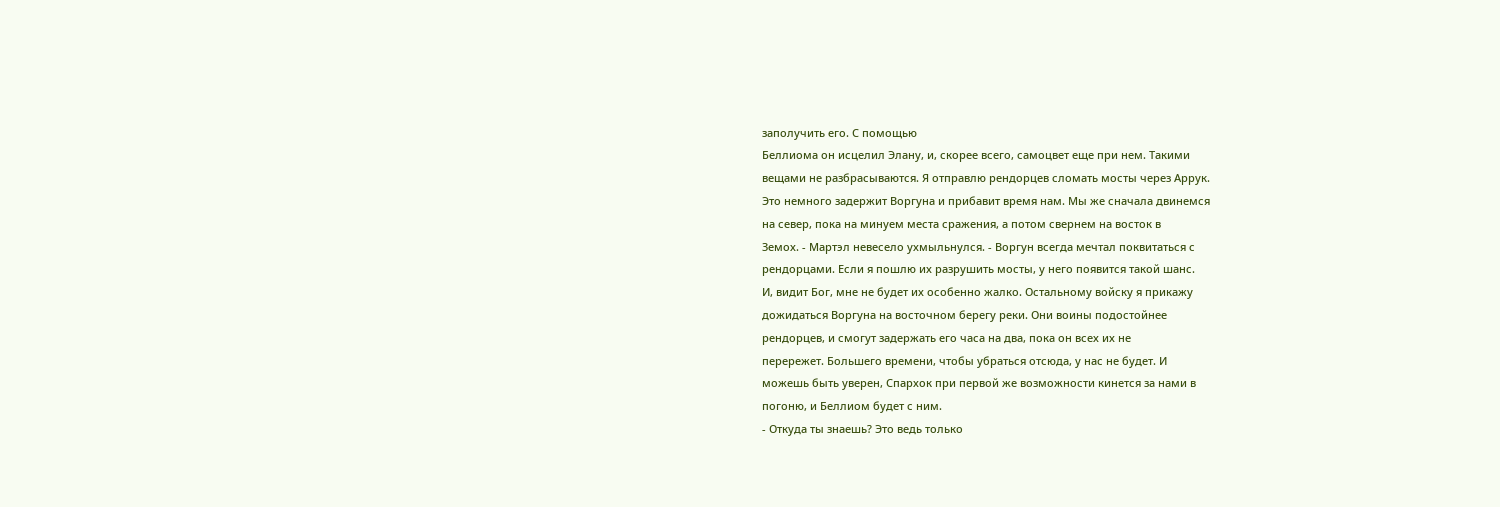заполучить его. С помощью
Беллиома он исцелил Элану, и, скорее всего, самоцвет еще при нем. Такими
вещами не разбрасываются. Я отправлю рендорцев сломать мосты через Аррук.
Это немного задержит Воргуна и прибавит время нам. Мы же сначала двинемся
на север, пока на минуем места сражения, а потом свернем на восток в
Земох. - Мартэл невесело ухмыльнулся. - Воргун всегда мечтал поквитаться с
рендорцами. Если я пошлю их разрушить мосты, у него появится такой шанс.
И, видит Бог, мне не будет их особенно жалко. Остальному войску я прикажу
дожидаться Воргуна на восточном берегу реки. Они воины подостойнее
рендорцев, и смогут задержать его часа на два, пока он всех их не
перережет. Большего времени, чтобы убраться отсюда, у нас не будет. И
можешь быть уверен, Спархок при первой же возможности кинется за нами в
погоню, и Беллиом будет с ним.
- Откуда ты знаешь? Это ведь только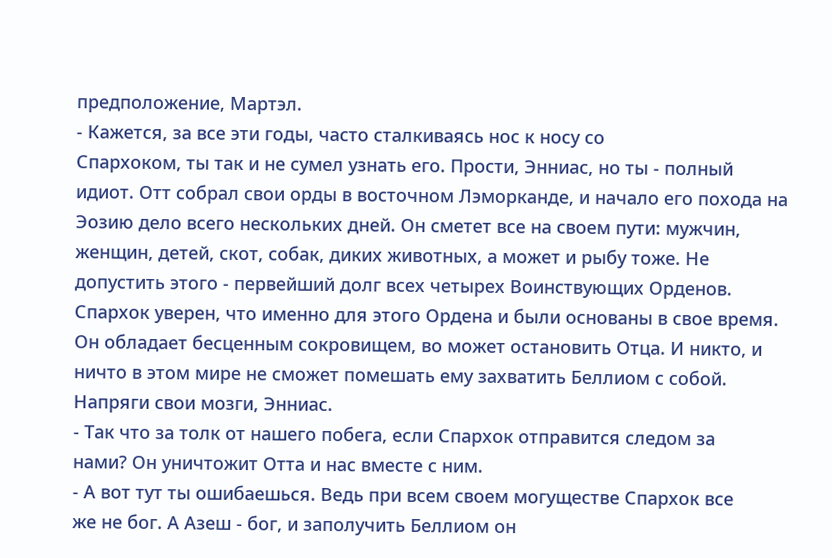предположение, Мартэл.
- Кажется, за все эти годы, часто сталкиваясь нос к носу со
Спархоком, ты так и не сумел узнать его. Прости, Энниас, но ты - полный
идиот. Отт собрал свои орды в восточном Лэморканде, и начало его похода на
Эозию дело всего нескольких дней. Он сметет все на своем пути: мужчин,
женщин, детей, скот, собак, диких животных, а может и рыбу тоже. Не
допустить этого - первейший долг всех четырех Воинствующих Орденов.
Спархок уверен, что именно для этого Ордена и были основаны в свое время.
Он обладает бесценным сокровищем, во может остановить Отца. И никто, и
ничто в этом мире не сможет помешать ему захватить Беллиом с собой.
Напряги свои мозги, Энниас.
- Так что за толк от нашего побега, если Спархок отправится следом за
нами? Он уничтожит Отта и нас вместе с ним.
- А вот тут ты ошибаешься. Ведь при всем своем могуществе Спархок все
же не бог. А Азеш - бог, и заполучить Беллиом он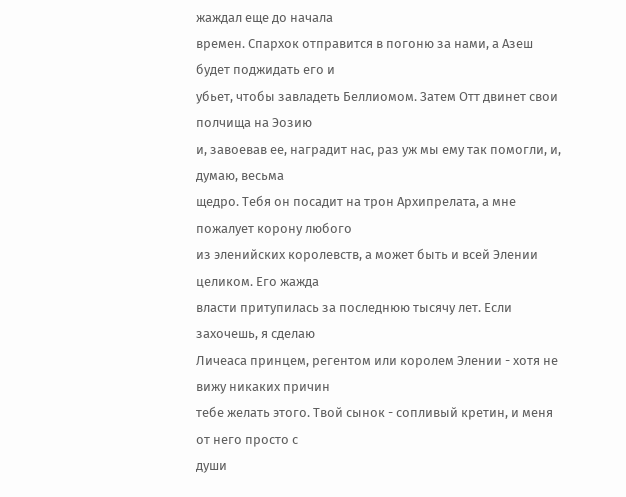жаждал еще до начала
времен. Спархок отправится в погоню за нами, а Азеш будет поджидать его и
убьет, чтобы завладеть Беллиомом. Затем Отт двинет свои полчища на Эозию
и, завоевав ее, наградит нас, раз уж мы ему так помогли, и, думаю, весьма
щедро. Тебя он посадит на трон Архипрелата, а мне пожалует корону любого
из эленийских королевств, а может быть и всей Элении целиком. Его жажда
власти притупилась за последнюю тысячу лет. Если захочешь, я сделаю
Личеаса принцем, регентом или королем Элении - хотя не вижу никаких причин
тебе желать этого. Твой сынок - сопливый кретин, и меня от него просто с
души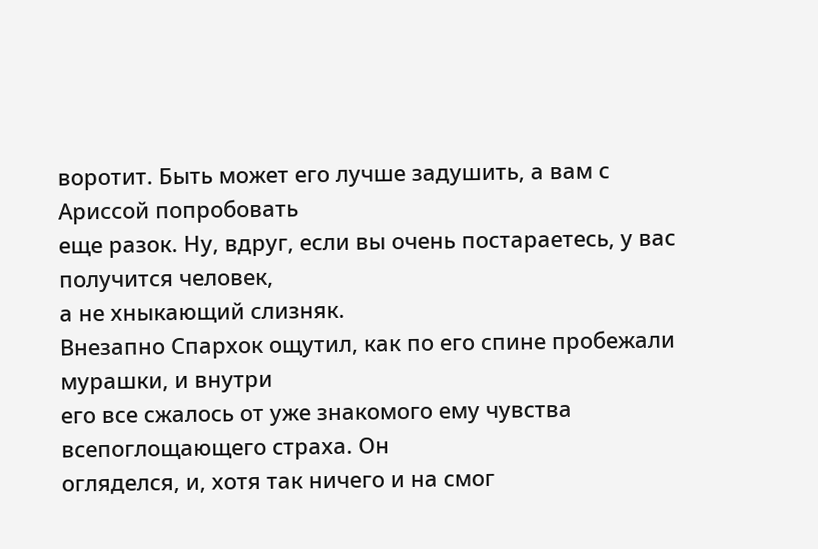воротит. Быть может его лучше задушить, а вам с Ариссой попробовать
еще разок. Ну, вдруг, если вы очень постараетесь, у вас получится человек,
а не хныкающий слизняк.
Внезапно Спархок ощутил, как по его спине пробежали мурашки, и внутри
его все сжалось от уже знакомого ему чувства всепоглощающего страха. Он
огляделся, и, хотя так ничего и на смог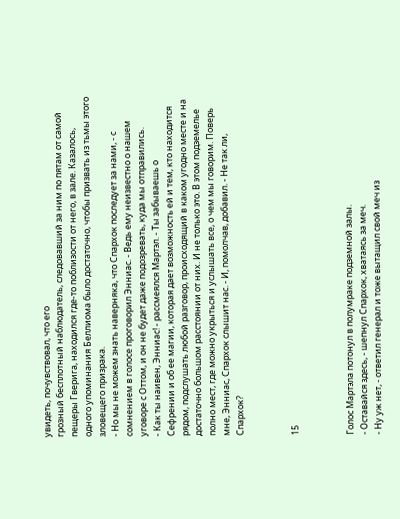увидеть, почувствовал, что его
грозный бесплотный наблюдатель, следовавший за ним по пятам от самой
пещеры Гверига, находился где-то поблизости от него, в зале. Казалось,
одного упоминания Беллиома было достаточно, чтобы призвать из тьмы этого
зловещего призрака.
- Но мы не можем знать наверняка, что Спархок последует за нами, - с
сомнением в голосе проговорил Энниас. - Ведь ему неизвестно о нашем
уговоре с Оттом, и он не будет даже подозревать, куда мы отправились.
- Как ты наивен, Энниас! - рассмеялся Мартэл. - Ты забываешь о
Сефрении и об ее магии, которая дает возможность ей и тем, кто находится
рядом, подслушать любой разговор, происходящий в каком угодно месте и на
достаточно большом расстоянии от них. И не только это. В этом подземелье
полно мест, где можно укрыться и услышать все, о чем мы говорим. Поверь
мне, Энниас, Спархок слышит нас. - И, помолчав, добавил. - Не так ли,
Спархок?



15



Голос Мартэла потонул в полумраке подземной залы.
- Оставайся здесь, - шепнул Спархок, хватаясь за меч.
- Ну уж нет, - ответил генерал и тоже вытащил свой меч из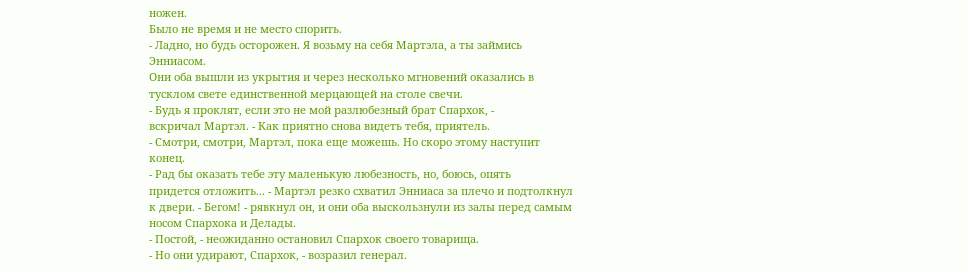ножен.
Было не время и не место спорить.
- Ладно, но будь осторожен. Я возьму на себя Мартэла, а ты займись
Энниасом.
Они оба вышли из укрытия и через несколько мгновений оказались в
тусклом свете единственной мерцающей на столе свечи.
- Будь я проклят, если это не мой разлюбезный брат Спархок, -
вскричал Мартэл. - Как приятно снова видеть тебя, приятель.
- Смотри, смотри, Мартэл, пока еще можешь. Но скоро этому наступит
конец.
- Рад бы оказать тебе эту маленькую любезность, но, боюсь, опять
придется отложить... - Мартэл резко схватил Энниаса за плечо и подтолкнул
к двери. - Бегом! - рявкнул он, и они оба выскользнули из залы перед самым
носом Спархока и Делады.
- Постой, - неожиданно остановил Спархок своего товарища.
- Но они удирают, Спархок, - возразил генерал.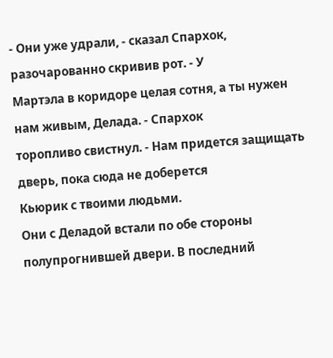- Они уже удрали, - сказал Спархок, разочарованно скривив рот. - У
Мартэла в коридоре целая сотня, а ты нужен нам живым, Делада. - Спархок
торопливо свистнул. - Нам придется защищать дверь, пока сюда не доберется
Кьюрик с твоими людьми.
Они с Деладой встали по обе стороны полупрогнившей двери. В последний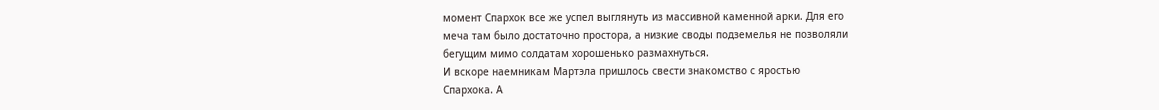момент Спархок все же успел выглянуть из массивной каменной арки. Для его
меча там было достаточно простора, а низкие своды подземелья не позволяли
бегущим мимо солдатам хорошенько размахнуться.
И вскоре наемникам Мартэла пришлось свести знакомство с яростью
Спархока. А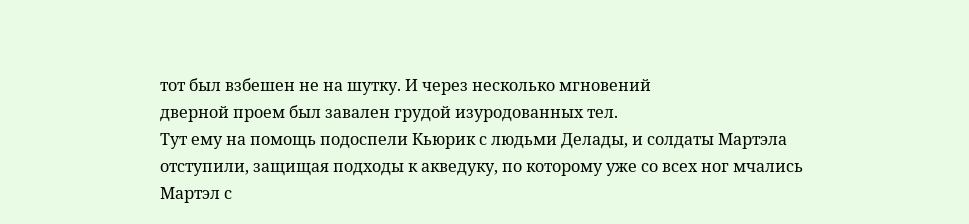тот был взбешен не на шутку. И через несколько мгновений
дверной проем был завален грудой изуродованных тел.
Тут ему на помощь подоспели Кьюрик с людьми Делады, и солдаты Мартэла
отступили, защищая подходы к акведуку, по которому уже со всех ног мчались
Мартэл с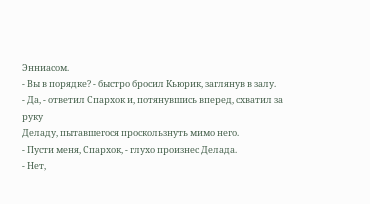Энниасом.
- Вы в порядке? - быстро бросил Кьюрик, заглянув в залу.
- Да, - ответил Спархок и, потянувшись вперед, схватил за руку
Деладу, пытавшегося проскользнуть мимо него.
- Пусти меня, Спархок, - глухо произнес Делада.
- Нет,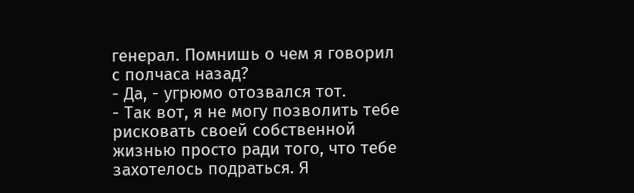генерал. Помнишь о чем я говорил с полчаса назад?
- Да, - угрюмо отозвался тот.
- Так вот, я не могу позволить тебе рисковать своей собственной
жизнью просто ради того, что тебе захотелось подраться. Я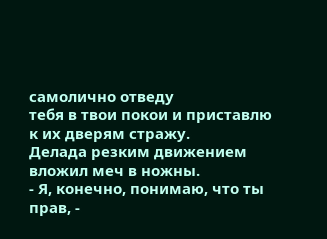самолично отведу
тебя в твои покои и приставлю к их дверям стражу.
Делада резким движением вложил меч в ножны.
- Я, конечно, понимаю, что ты прав, -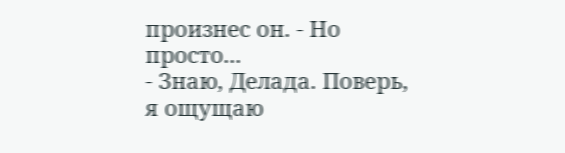произнес он. - Но просто...
- Знаю, Делада. Поверь, я ощущаю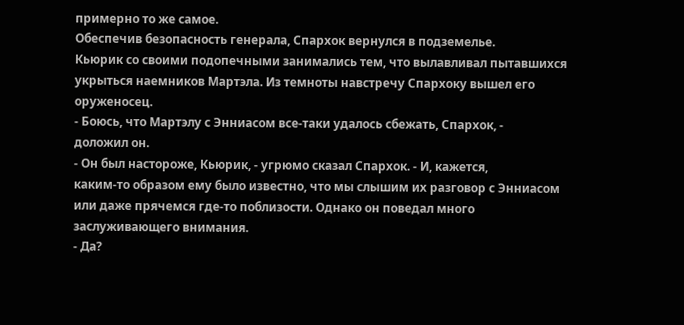примерно то же самое.
Обеспечив безопасность генерала, Спархок вернулся в подземелье.
Кьюрик со своими подопечными занимались тем, что вылавливал пытавшихся
укрыться наемников Мартэла. Из темноты навстречу Спархоку вышел его
оруженосец.
- Боюсь, что Мартэлу с Энниасом все-таки удалось сбежать, Спархок, -
доложил он.
- Он был настороже, Кьюрик, - угрюмо сказал Спархок. - И, кажется,
каким-то образом ему было известно, что мы слышим их разговор с Энниасом
или даже прячемся где-то поблизости. Однако он поведал много
заслуживающего внимания.
- Да?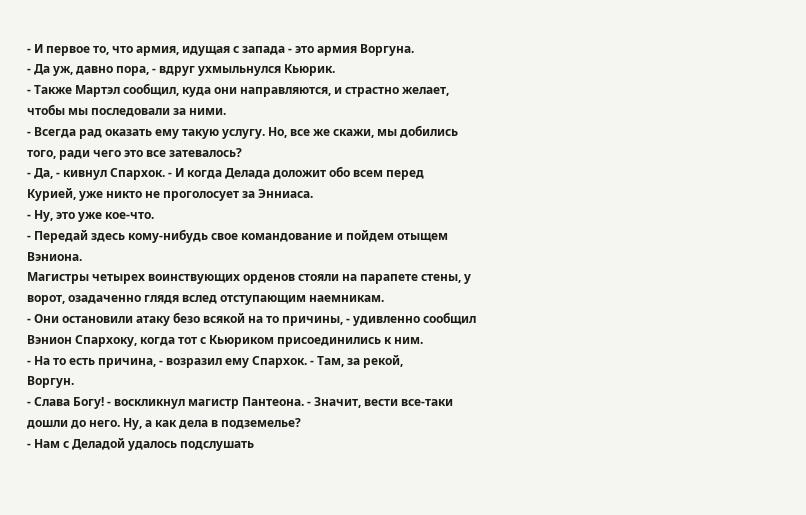- И первое то, что армия, идущая с запада - это армия Воргуна.
- Да уж, давно пора, - вдруг ухмыльнулся Кьюрик.
- Также Мартэл сообщил, куда они направляются, и страстно желает,
чтобы мы последовали за ними.
- Всегда рад оказать ему такую услугу. Но, все же скажи, мы добились
того, ради чего это все затевалось?
- Да, - кивнул Спархок. - И когда Делада доложит обо всем перед
Курией, уже никто не проголосует за Энниаса.
- Ну, это уже кое-что.
- Передай здесь кому-нибудь свое командование и пойдем отыщем
Вэниона.
Магистры четырех воинствующих орденов стояли на парапете стены, у
ворот, озадаченно глядя вслед отступающим наемникам.
- Они остановили атаку безо всякой на то причины, - удивленно сообщил
Вэнион Спархоку, когда тот с Кьюриком присоединились к ним.
- На то есть причина, - возразил ему Спархок. - Там, за рекой,
Воргун.
- Слава Богу! - воскликнул магистр Пантеона. - Значит, вести все-таки
дошли до него. Ну, а как дела в подземелье?
- Нам с Деладой удалось подслушать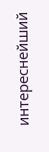интереснейший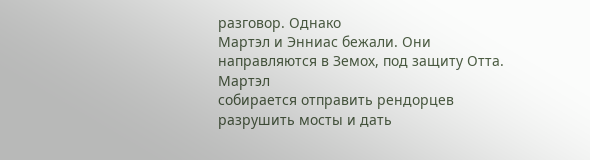разговор. Однако
Мартэл и Энниас бежали. Они направляются в Земох, под защиту Отта. Мартэл
собирается отправить рендорцев разрушить мосты и дать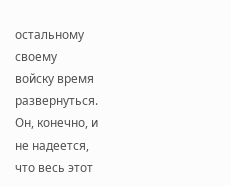остальному своему
войску время развернуться. Он, конечно, и не надеется, что весь этот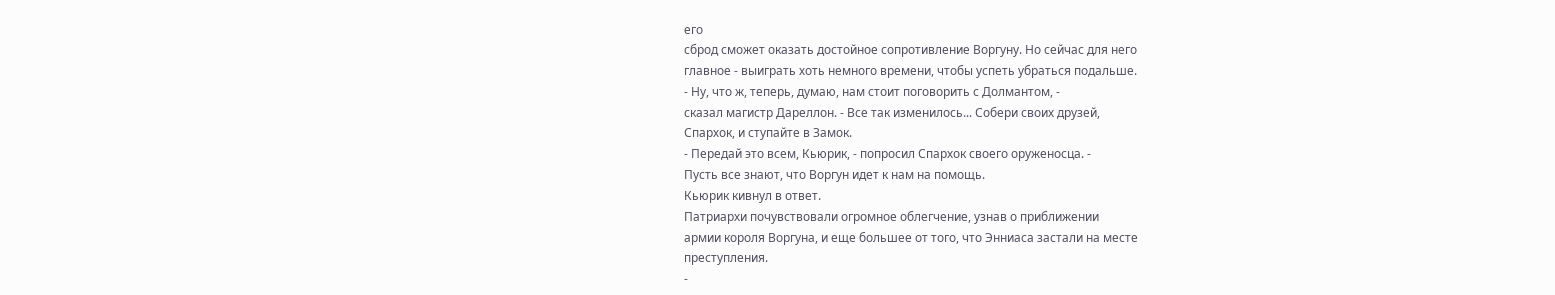его
сброд сможет оказать достойное сопротивление Воргуну. Но сейчас для него
главное - выиграть хоть немного времени, чтобы успеть убраться подальше.
- Ну, что ж, теперь, думаю, нам стоит поговорить с Долмантом, -
сказал магистр Дареллон. - Все так изменилось... Собери своих друзей,
Спархок, и ступайте в Замок.
- Передай это всем, Кьюрик, - попросил Спархок своего оруженосца. -
Пусть все знают, что Воргун идет к нам на помощь.
Кьюрик кивнул в ответ.
Патриархи почувствовали огромное облегчение, узнав о приближении
армии короля Воргуна, и еще большее от того, что Энниаса застали на месте
преступления.
-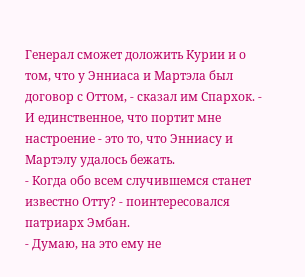Генерал сможет доложить Курии и о том, что у Энниаса и Мартэла был
договор с Оттом, - сказал им Спархок. - И единственное, что портит мне
настроение - это то, что Энниасу и Мартэлу удалось бежать.
- Когда обо всем случившемся станет известно Отту? - поинтересовался
патриарх Эмбан.
- Думаю, на это ему не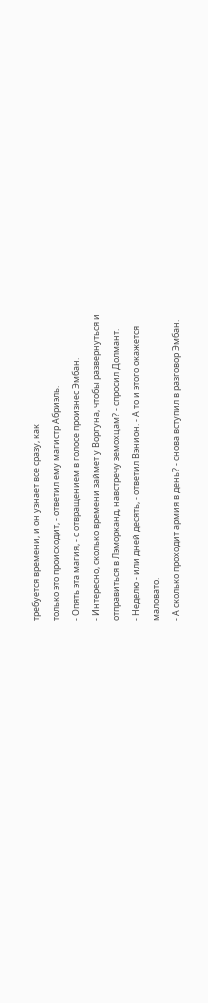требуется времени, и он узнает все сразу, как
только это происходит, - ответил ему магистр Абриэль.
- Опять эта магия, - с отвращением в голосе произнес Эмбан.
- Интересно, сколько времени займет у Воргуна, чтобы развернуться и
отправиться в Лэморканд, навстречу земохцам? - спросил Долмант.
- Неделю - или дней десять, - ответил Вэнион. - А то и этого окажется
маловато.
- А сколько проходит армия в день? - снова вступил в разговор Эмбан.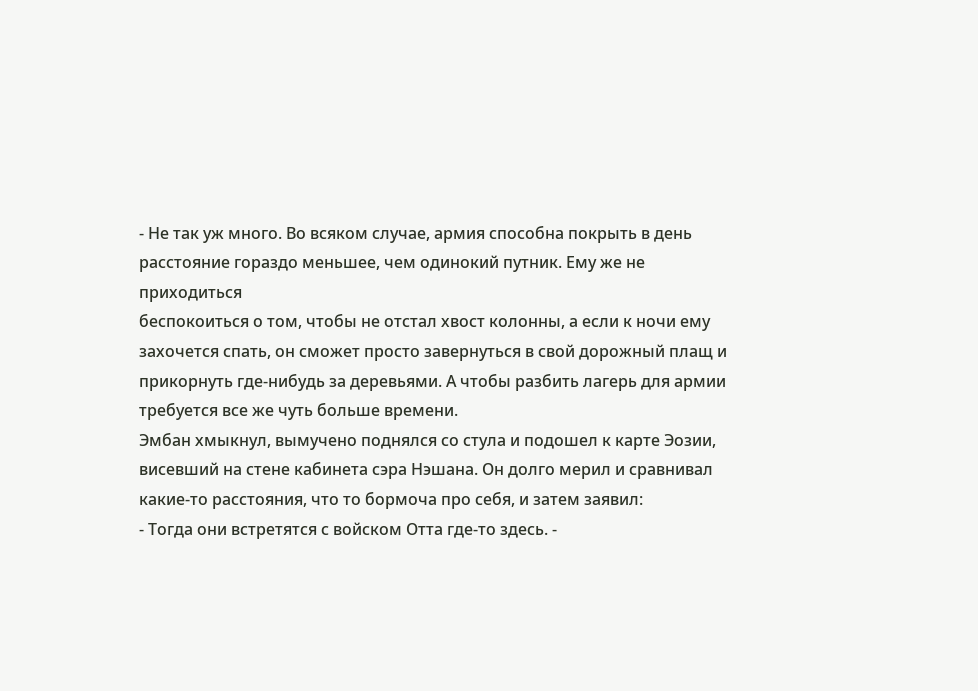- Не так уж много. Во всяком случае, армия способна покрыть в день
расстояние гораздо меньшее, чем одинокий путник. Ему же не приходиться
беспокоиться о том, чтобы не отстал хвост колонны, а если к ночи ему
захочется спать, он сможет просто завернуться в свой дорожный плащ и
прикорнуть где-нибудь за деревьями. А чтобы разбить лагерь для армии
требуется все же чуть больше времени.
Эмбан хмыкнул, вымучено поднялся со стула и подошел к карте Эозии,
висевший на стене кабинета сэра Нэшана. Он долго мерил и сравнивал
какие-то расстояния, что то бормоча про себя, и затем заявил:
- Тогда они встретятся с войском Отта где-то здесь. -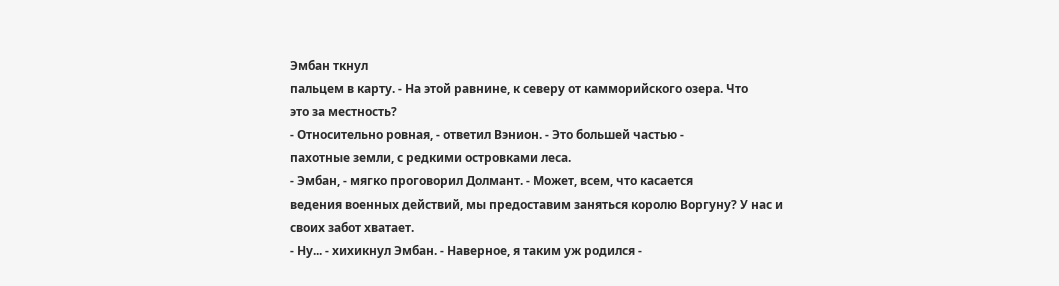Эмбан ткнул
пальцем в карту. - На этой равнине, к северу от камморийского озера. Что
это за местность?
- Относительно ровная, - ответил Вэнион. - Это большей частью -
пахотные земли, с редкими островками леса.
- Эмбан, - мягко проговорил Долмант. - Может, всем, что касается
ведения военных действий, мы предоставим заняться королю Воргуну? У нас и
своих забот хватает.
- Ну... - хихикнул Эмбан. - Наверное, я таким уж родился -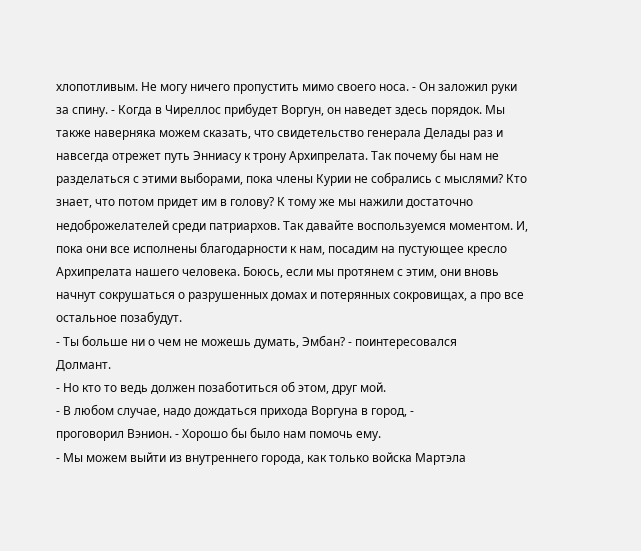хлопотливым. Не могу ничего пропустить мимо своего носа. - Он заложил руки
за спину. - Когда в Чиреллос прибудет Воргун, он наведет здесь порядок. Мы
также наверняка можем сказать, что свидетельство генерала Делады раз и
навсегда отрежет путь Энниасу к трону Архипрелата. Так почему бы нам не
разделаться с этими выборами, пока члены Курии не собрались с мыслями? Кто
знает, что потом придет им в голову? К тому же мы нажили достаточно
недоброжелателей среди патриархов. Так давайте воспользуемся моментом. И,
пока они все исполнены благодарности к нам, посадим на пустующее кресло
Архипрелата нашего человека. Боюсь, если мы протянем с этим, они вновь
начнут сокрушаться о разрушенных домах и потерянных сокровищах, а про все
остальное позабудут.
- Ты больше ни о чем не можешь думать, Эмбан? - поинтересовался
Долмант.
- Но кто то ведь должен позаботиться об этом, друг мой.
- В любом случае, надо дождаться прихода Воргуна в город, -
проговорил Вэнион. - Хорошо бы было нам помочь ему.
- Мы можем выйти из внутреннего города, как только войска Мартэла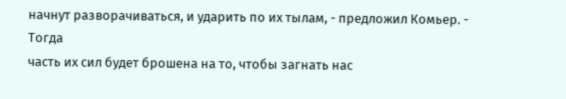начнут разворачиваться, и ударить по их тылам, - предложил Комьер. - Тогда
часть их сил будет брошена на то, чтобы загнать нас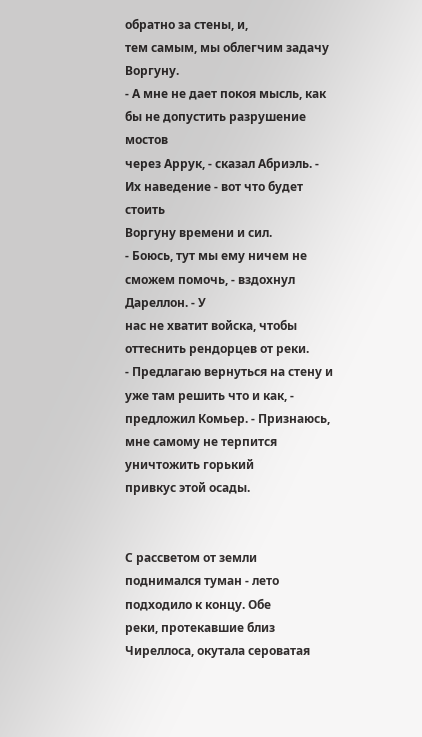обратно за стены, и,
тем самым, мы облегчим задачу Воргуну.
- А мне не дает покоя мысль, как бы не допустить разрушение мостов
через Аррук, - сказал Абриэль. - Их наведение - вот что будет стоить
Воргуну времени и сил.
- Боюсь, тут мы ему ничем не сможем помочь, - вздохнул Дареллон. - У
нас не хватит войска, чтобы оттеснить рендорцев от реки.
- Предлагаю вернуться на стену и уже там решить что и как, -
предложил Комьер. - Признаюсь, мне самому не терпится уничтожить горький
привкус этой осады.


С рассветом от земли поднимался туман - лето подходило к концу. Обе
реки, протекавшие близ Чиреллоса, окутала сероватая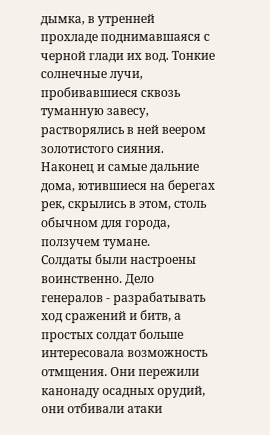дымка, в утренней
прохладе поднимавшаяся с черной глади их вод. Тонкие солнечные лучи,
пробивавшиеся сквозь туманную завесу, растворялись в ней веером
золотистого сияния. Наконец и самые дальние дома, ютившиеся на берегах
рек, скрылись в этом, столь обычном для города, ползучем тумане.
Солдаты были настроены воинственно. Дело генералов - разрабатывать
ход сражений и битв, а простых солдат больше интересовала возможность
отмщения. Они пережили канонаду осадных орудий, они отбивали атаки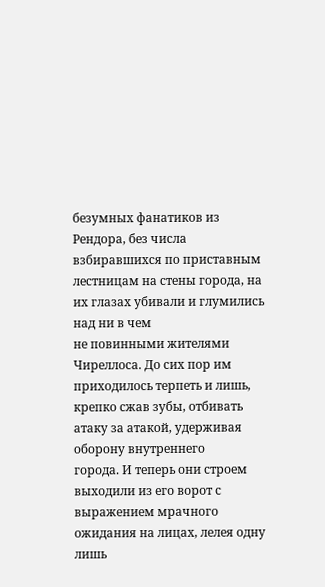безумных фанатиков из Рендора, без числа взбиравшихся по приставным
лестницам на стены города, на их глазах убивали и глумились над ни в чем
не повинными жителями Чиреллоса. До сих пор им приходилось терпеть и лишь,
крепко сжав зубы, отбивать атаку за атакой, удерживая оборону внутреннего
города. И теперь они строем выходили из его ворот с выражением мрачного
ожидания на лицах, лелея одну лишь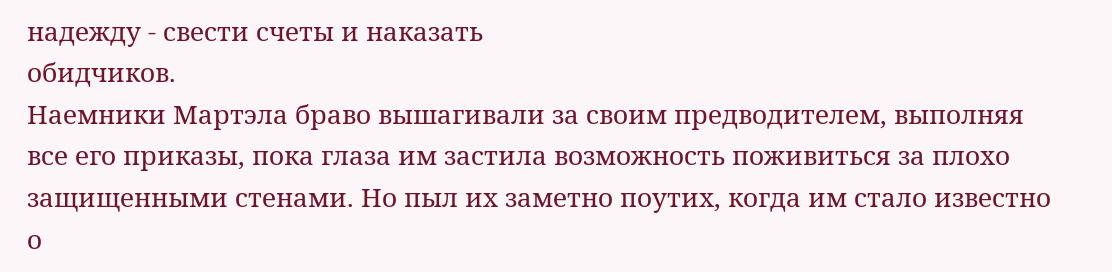надежду - свести счеты и наказать
обидчиков.
Наемники Мартэла браво вышагивали за своим предводителем, выполняя
все его приказы, пока глаза им застила возможность поживиться за плохо
защищенными стенами. Но пыл их заметно поутих, когда им стало известно о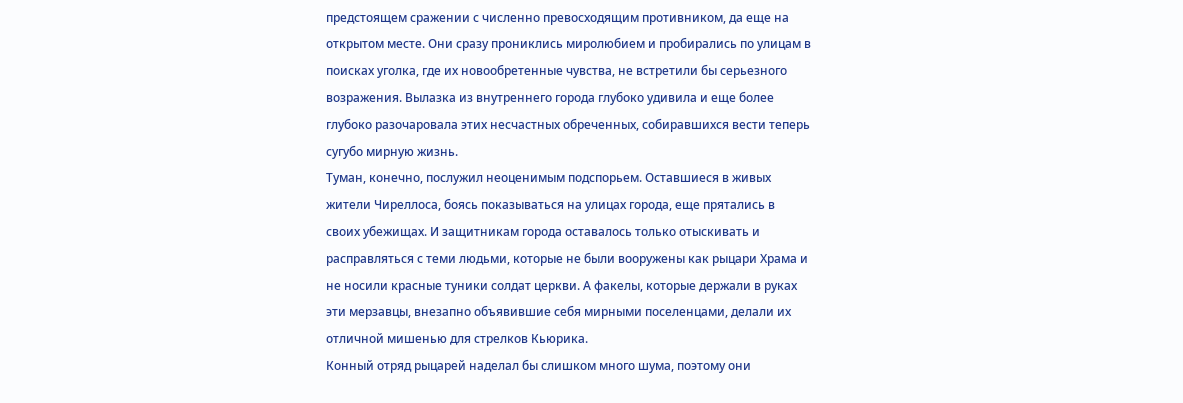предстоящем сражении с численно превосходящим противником, да еще на
открытом месте. Они сразу прониклись миролюбием и пробирались по улицам в
поисках уголка, где их новообретенные чувства, не встретили бы серьезного
возражения. Вылазка из внутреннего города глубоко удивила и еще более
глубоко разочаровала этих несчастных обреченных, собиравшихся вести теперь
сугубо мирную жизнь.
Туман, конечно, послужил неоценимым подспорьем. Оставшиеся в живых
жители Чиреллоса, боясь показываться на улицах города, еще прятались в
своих убежищах. И защитникам города оставалось только отыскивать и
расправляться с теми людьми, которые не были вооружены как рыцари Храма и
не носили красные туники солдат церкви. А факелы, которые держали в руках
эти мерзавцы, внезапно объявившие себя мирными поселенцами, делали их
отличной мишенью для стрелков Кьюрика.
Конный отряд рыцарей наделал бы слишком много шума, поэтому они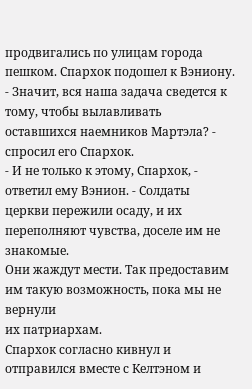продвигались по улицам города пешком. Спархок подошел к Вэниону.
- Значит, вся наша задача сведется к тому, чтобы вылавливать
оставшихся наемников Мартэла? - спросил его Спархок.
- И не только к этому, Спархок, - ответил ему Вэнион. - Солдаты
церкви пережили осаду, и их переполняют чувства, доселе им не знакомые.
Они жаждут мести. Так предоставим им такую возможность, пока мы не вернули
их патриархам.
Спархок согласно кивнул и отправился вместе с Келтэном и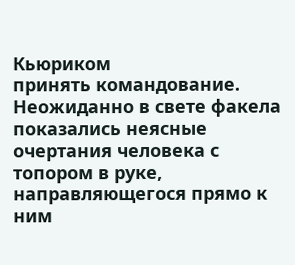Кьюриком
принять командование.
Неожиданно в свете факела показались неясные очертания человека с
топором в руке, направляющегося прямо к ним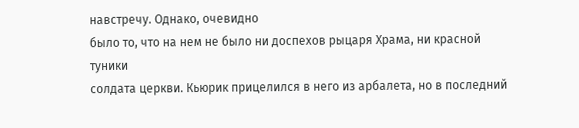навстречу. Однако, очевидно
было то, что на нем не было ни доспехов рыцаря Храма, ни красной туники
солдата церкви. Кьюрик прицелился в него из арбалета, но в последний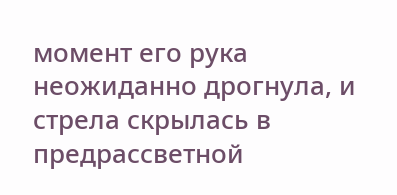момент его рука неожиданно дрогнула, и стрела скрылась в предрассветной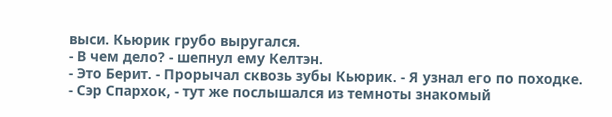выси. Кьюрик грубо выругался.
- В чем дело? - шепнул ему Келтэн.
- Это Берит. - Прорычал сквозь зубы Кьюрик. - Я узнал его по походке.
- Сэр Спархок, - тут же послышался из темноты знакомый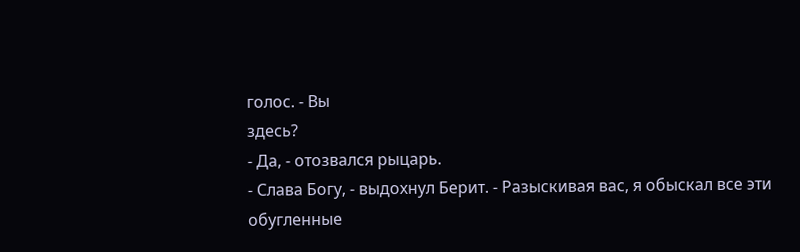голос. - Вы
здесь?
- Да, - отозвался рыцарь.
- Слава Богу, - выдохнул Берит. - Разыскивая вас, я обыскал все эти
обугленные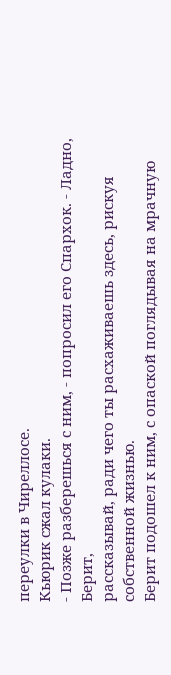переулки в Чиреллосе.
Кьюрик сжал кулаки.
- Позже разберешься с ним, - попросил его Спархок. - Ладно, Берит,
рассказывай, ради чего ты расхаживаешь здесь, рискуя собственной жизнью.
Берит подошел к ним, с опаской поглядывая на мрачную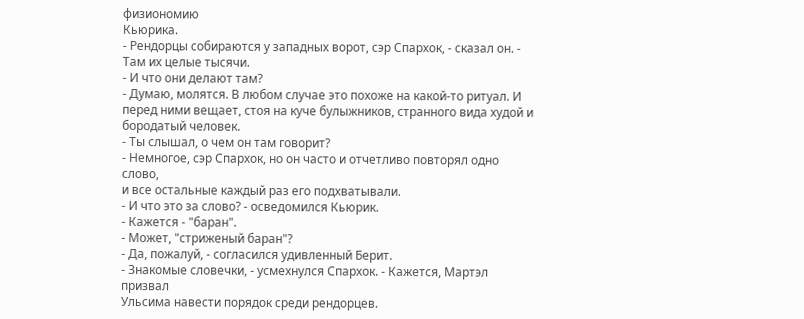физиономию
Кьюрика.
- Рендорцы собираются у западных ворот, сэр Спархок, - сказал он. -
Там их целые тысячи.
- И что они делают там?
- Думаю, молятся. В любом случае это похоже на какой-то ритуал. И
перед ними вещает, стоя на куче булыжников, странного вида худой и
бородатый человек.
- Ты слышал, о чем он там говорит?
- Немногое, сэр Спархок, но он часто и отчетливо повторял одно слово,
и все остальные каждый раз его подхватывали.
- И что это за слово? - осведомился Кьюрик.
- Кажется - "баран".
- Может, "стриженый баран"?
- Да, пожалуй, - согласился удивленный Берит.
- Знакомые словечки, - усмехнулся Спархок. - Кажется, Мартэл призвал
Ульсима навести порядок среди рендорцев.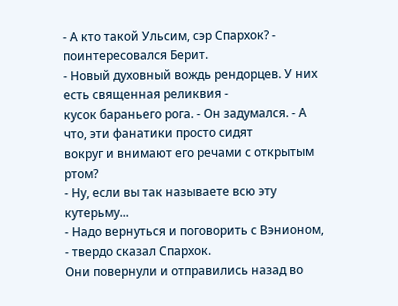- А кто такой Ульсим, сэр Спархок? - поинтересовался Берит.
- Новый духовный вождь рендорцев. У них есть священная реликвия -
кусок бараньего рога. - Он задумался. - А что, эти фанатики просто сидят
вокруг и внимают его речами с открытым ртом?
- Ну, если вы так называете всю эту кутерьму...
- Надо вернуться и поговорить с Вэнионом, - твердо сказал Спархок.
Они повернули и отправились назад во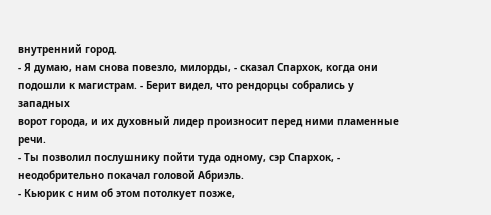внутренний город.
- Я думаю, нам снова повезло, милорды, - сказал Спархок, когда они
подошли к магистрам. - Берит видел, что рендорцы собрались у западных
ворот города, и их духовный лидер произносит перед ними пламенные речи.
- Ты позволил послушнику пойти туда одному, сэр Спархок, -
неодобрительно покачал головой Абриэль.
- Кьюрик с ним об этом потолкует позже,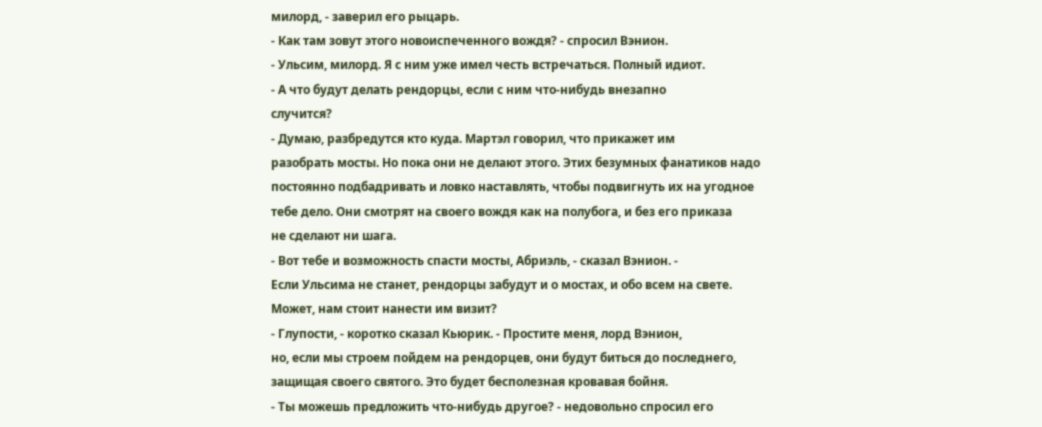милорд, - заверил его рыцарь.
- Как там зовут этого новоиспеченного вождя? - спросил Вэнион.
- Ульсим, милорд. Я с ним уже имел честь встречаться. Полный идиот.
- А что будут делать рендорцы, если с ним что-нибудь внезапно
случится?
- Думаю, разбредутся кто куда. Мартэл говорил, что прикажет им
разобрать мосты. Но пока они не делают этого. Этих безумных фанатиков надо
постоянно подбадривать и ловко наставлять, чтобы подвигнуть их на угодное
тебе дело. Они смотрят на своего вождя как на полубога, и без его приказа
не сделают ни шага.
- Вот тебе и возможность спасти мосты, Абриэль, - сказал Вэнион. -
Если Ульсима не станет, рендорцы забудут и о мостах, и обо всем на свете.
Может, нам стоит нанести им визит?
- Глупости, - коротко сказал Кьюрик. - Простите меня, лорд Вэнион,
но, если мы строем пойдем на рендорцев, они будут биться до последнего,
защищая своего святого. Это будет бесполезная кровавая бойня.
- Ты можешь предложить что-нибудь другое? - недовольно спросил его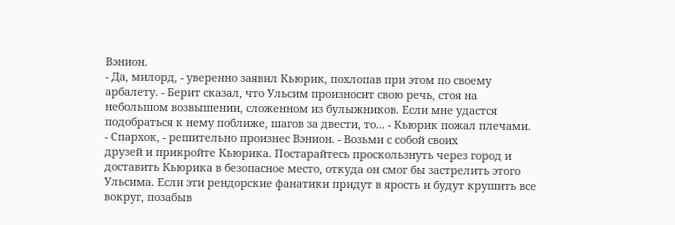Вэнион.
- Да, милорд, - уверенно заявил Кьюрик, похлопав при этом по своему
арбалету. - Берит сказал, что Ульсим произносит свою речь, стоя на
небольшом возвышении, сложенном из булыжников. Если мне удастся
подобраться к нему поближе, шагов за двести, то... - Кьюрик пожал плечами.
- Спархок, - решительно произнес Вэнион. - Возьми с собой своих
друзей и прикройте Кьюрика. Постарайтесь проскользнуть через город и
доставить Кьюрика в безопасное место, откуда он смог бы застрелить этого
Ульсима. Если эти рендорские фанатики придут в ярость и будут крушить все
вокруг, позабыв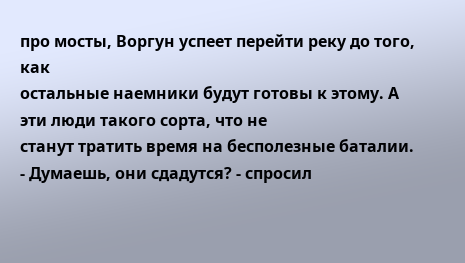про мосты, Воргун успеет перейти реку до того, как
остальные наемники будут готовы к этому. А эти люди такого сорта, что не
станут тратить время на бесполезные баталии.
- Думаешь, они сдадутся? - спросил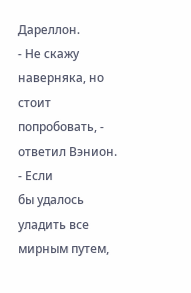Дареллон.
- Не скажу наверняка, но стоит попробовать, - ответил Вэнион. - Если
бы удалось уладить все мирным путем,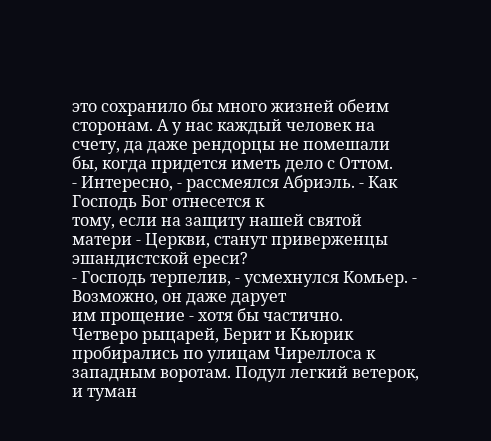это сохранило бы много жизней обеим
сторонам. А у нас каждый человек на счету, да даже рендорцы не помешали
бы, когда придется иметь дело с Оттом.
- Интересно, - рассмеялся Абриэль. - Как Господь Бог отнесется к
тому, если на защиту нашей святой матери - Церкви, станут приверженцы
эшандистской ереси?
- Господь терпелив, - усмехнулся Комьер. - Возможно, он даже дарует
им прощение - хотя бы частично.
Четверо рыцарей, Берит и Кьюрик пробирались по улицам Чиреллоса к
западным воротам. Подул легкий ветерок, и туман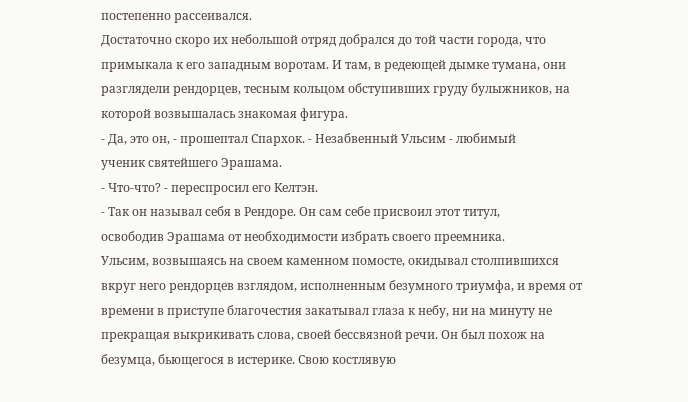постепенно рассеивался.
Достаточно скоро их небольшой отряд добрался до той части города, что
примыкала к его западным воротам. И там, в редеющей дымке тумана, они
разглядели рендорцев, тесным кольцом обступивших груду булыжников, на
которой возвышалась знакомая фигура.
- Да, это он, - прошептал Спархок. - Незабвенный Ульсим - любимый
ученик святейшего Эрашама.
- Что-что? - переспросил его Келтэн.
- Так он называл себя в Рендоре. Он сам себе присвоил этот титул,
освободив Эрашама от необходимости избрать своего преемника.
Ульсим, возвышаясь на своем каменном помосте, окидывал столпившихся
вкруг него рендорцев взглядом, исполненным безумного триумфа, и время от
времени в приступе благочестия закатывал глаза к небу, ни на минуту не
прекращая выкрикивать слова, своей бессвязной речи. Он был похож на
безумца, бьющегося в истерике. Свою костлявую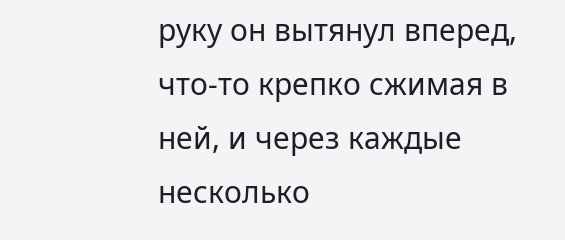руку он вытянул вперед,
что-то крепко сжимая в ней, и через каждые несколько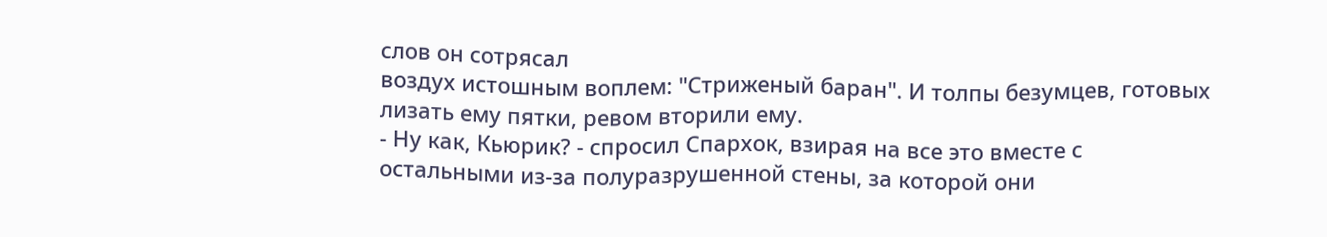слов он сотрясал
воздух истошным воплем: "Стриженый баран". И толпы безумцев, готовых
лизать ему пятки, ревом вторили ему.
- Ну как, Кьюрик? - спросил Спархок, взирая на все это вместе с
остальными из-за полуразрушенной стены, за которой они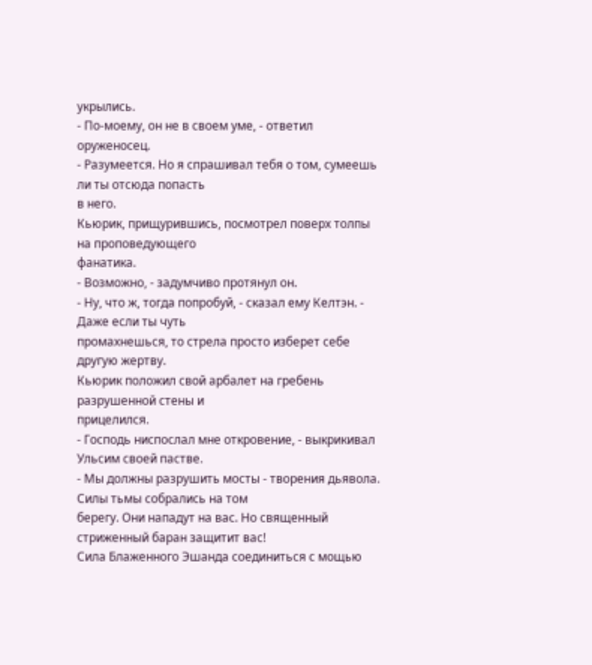укрылись.
- По-моему, он не в своем уме, - ответил оруженосец.
- Разумеется. Но я спрашивал тебя о том, сумеешь ли ты отсюда попасть
в него.
Кьюрик, прищурившись, посмотрел поверх толпы на проповедующего
фанатика.
- Возможно, - задумчиво протянул он.
- Ну, что ж, тогда попробуй, - сказал ему Келтэн. - Даже если ты чуть
промахнешься, то стрела просто изберет себе другую жертву.
Кьюрик положил свой арбалет на гребень разрушенной стены и
прицелился.
- Господь ниспослал мне откровение, - выкрикивал Ульсим своей пастве.
- Мы должны разрушить мосты - творения дьявола. Силы тьмы собрались на том
берегу. Они нападут на вас. Но священный стриженный баран защитит вас!
Сила Блаженного Эшанда соединиться с мощью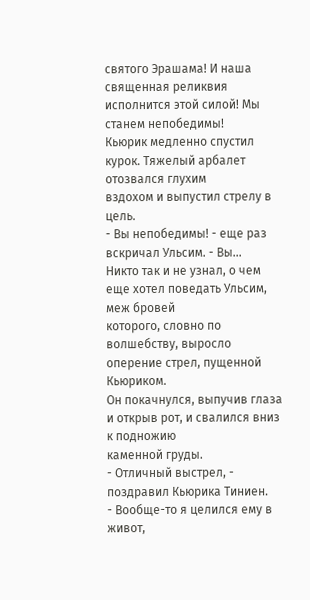святого Эрашама! И наша
священная реликвия исполнится этой силой! Мы станем непобедимы!
Кьюрик медленно спустил курок. Тяжелый арбалет отозвался глухим
вздохом и выпустил стрелу в цель.
- Вы непобедимы! - еще раз вскричал Ульсим. - Вы...
Никто так и не узнал, о чем еще хотел поведать Ульсим, меж бровей
которого, словно по волшебству, выросло оперение стрел, пущенной Кьюриком.
Он покачнулся, выпучив глаза и открыв рот, и свалился вниз к подножию
каменной груды.
- Отличный выстрел, - поздравил Кьюрика Тиниен.
- Вообще-то я целился ему в живот,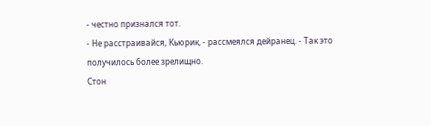- честно признался тот.
- Не расстраивайся, Кьюрик, - рассмеялся дейранец. - Так это
получилось более зрелищно.
Стон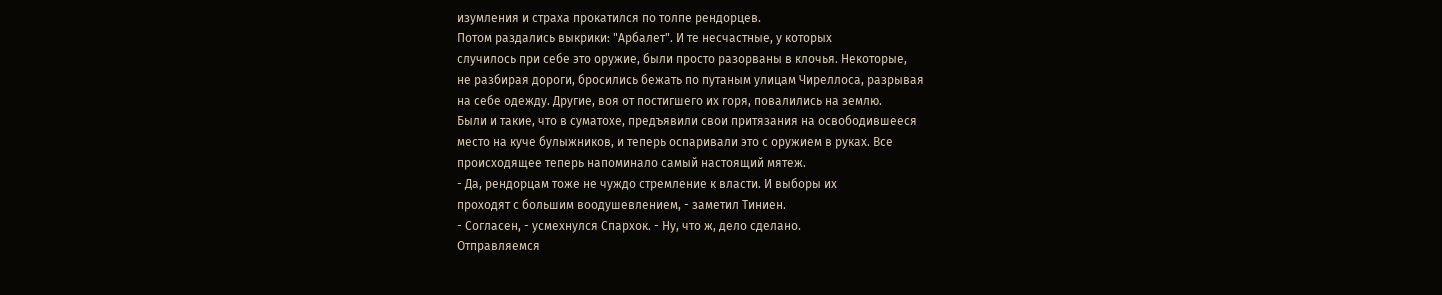изумления и страха прокатился по толпе рендорцев.
Потом раздались выкрики: "Арбалет". И те несчастные, у которых
случилось при себе это оружие, были просто разорваны в клочья. Некоторые,
не разбирая дороги, бросились бежать по путаным улицам Чиреллоса, разрывая
на себе одежду. Другие, воя от постигшего их горя, повалились на землю.
Были и такие, что в суматохе, предъявили свои притязания на освободившееся
место на куче булыжников, и теперь оспаривали это с оружием в руках. Все
происходящее теперь напоминало самый настоящий мятеж.
- Да, рендорцам тоже не чуждо стремление к власти. И выборы их
проходят с большим воодушевлением, - заметил Тиниен.
- Согласен, - усмехнулся Спархок. - Ну, что ж, дело сделано.
Отправляемся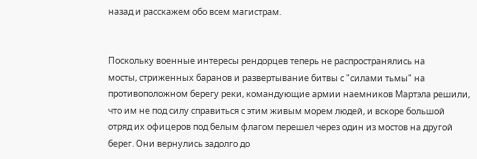назад и расскажем обо всем магистрам.


Поскольку военные интересы рендорцев теперь не распространялись на
мосты, стриженных баранов и развертывание битвы с "силами тьмы" на
противоположном берегу реки, командующие армии наемников Мартэла решили,
что им не под силу справиться с этим живым морем людей, и вскоре большой
отряд их офицеров под белым флагом перешел через один из мостов на другой
берег. Они вернулись задолго до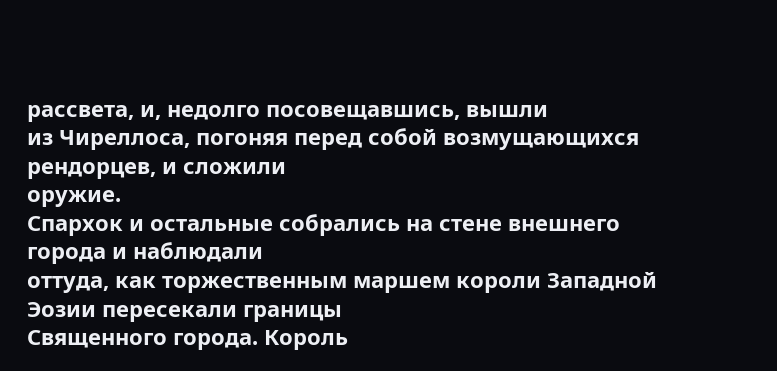рассвета, и, недолго посовещавшись, вышли
из Чиреллоса, погоняя перед собой возмущающихся рендорцев, и сложили
оружие.
Спархок и остальные собрались на стене внешнего города и наблюдали
оттуда, как торжественным маршем короли Западной Эозии пересекали границы
Священного города. Король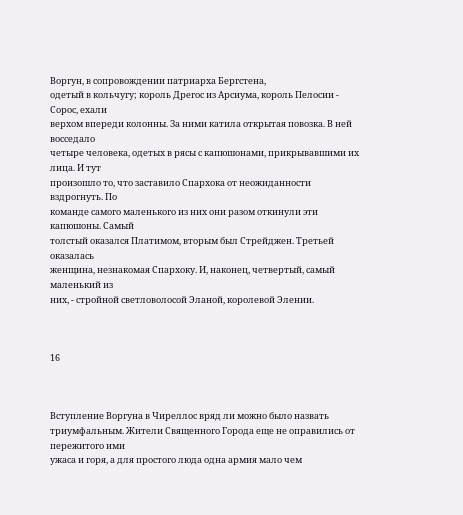Воргун, в сопровождении патриарха Бергстена,
одетый в кольчугу; король Дрегос из Арсиума, король Пелосии - Сорос, ехали
верхом впереди колонны. За ними катила открытая повозка. В ней восседало
четыре человека, одетых в рясы с капюшонами, прикрывавшими их лица. И тут
произошло то, что заставило Спархока от неожиданности вздрогнуть. По
команде самого маленького из них они разом откинули эти капюшоны. Самый
толстый оказался Платимом, вторым был Стрейджен. Третьей оказалась
женщина, незнакомая Спархоку. И, наконец, четвертый, самый маленький из
них, - стройной светловолосой Эланой, королевой Элении.



16



Вступление Воргуна в Чиреллос вряд ли можно было назвать
триумфальным. Жители Священного Города еще не оправились от пережитого ими
ужаса и горя, а для простого люда одна армия мало чем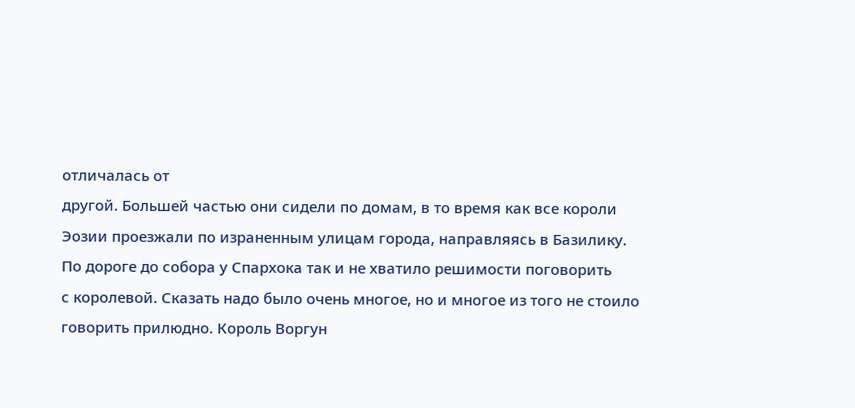отличалась от
другой. Большей частью они сидели по домам, в то время как все короли
Эозии проезжали по израненным улицам города, направляясь в Базилику.
По дороге до собора у Спархока так и не хватило решимости поговорить
с королевой. Сказать надо было очень многое, но и многое из того не стоило
говорить прилюдно. Король Воргун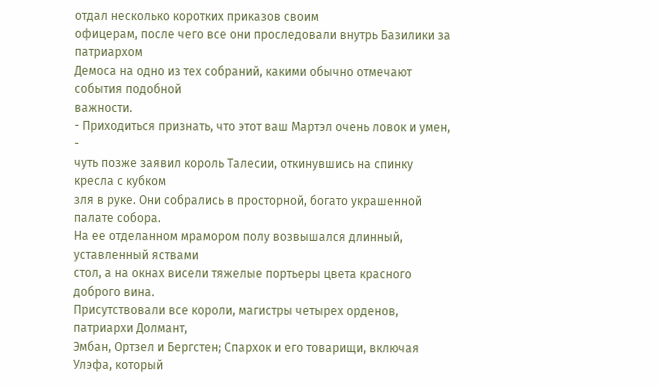отдал несколько коротких приказов своим
офицерам, после чего все они проследовали внутрь Базилики за патриархом
Демоса на одно из тех собраний, какими обычно отмечают события подобной
важности.
- Приходиться признать, что этот ваш Мартэл очень ловок и умен, -
чуть позже заявил король Талесии, откинувшись на спинку кресла с кубком
зля в руке. Они собрались в просторной, богато украшенной палате собора.
На ее отделанном мрамором полу возвышался длинный, уставленный яствами
стол, а на окнах висели тяжелые портьеры цвета красного доброго вина.
Присутствовали все короли, магистры четырех орденов, патриархи Долмант,
Эмбан, Ортзел и Бергстен; Спархок и его товарищи, включая Улэфа, который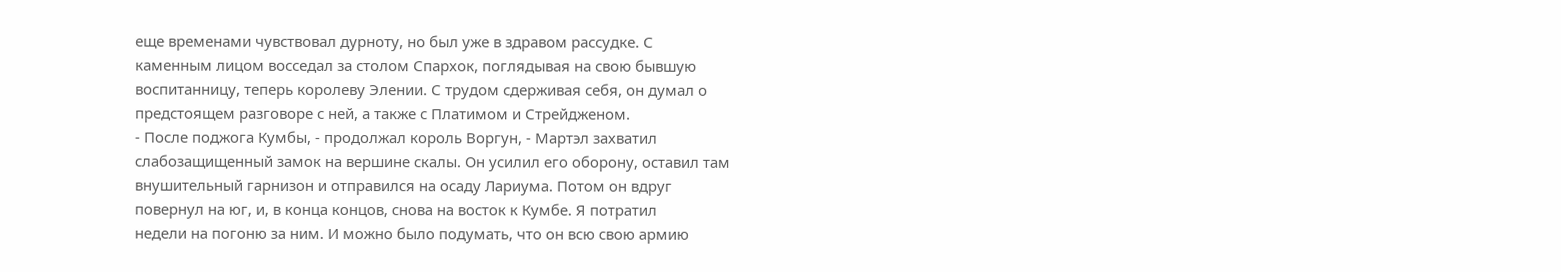еще временами чувствовал дурноту, но был уже в здравом рассудке. С
каменным лицом восседал за столом Спархок, поглядывая на свою бывшую
воспитанницу, теперь королеву Элении. С трудом сдерживая себя, он думал о
предстоящем разговоре с ней, а также с Платимом и Стрейдженом.
- После поджога Кумбы, - продолжал король Воргун, - Мартэл захватил
слабозащищенный замок на вершине скалы. Он усилил его оборону, оставил там
внушительный гарнизон и отправился на осаду Лариума. Потом он вдруг
повернул на юг, и, в конца концов, снова на восток к Кумбе. Я потратил
недели на погоню за ним. И можно было подумать, что он всю свою армию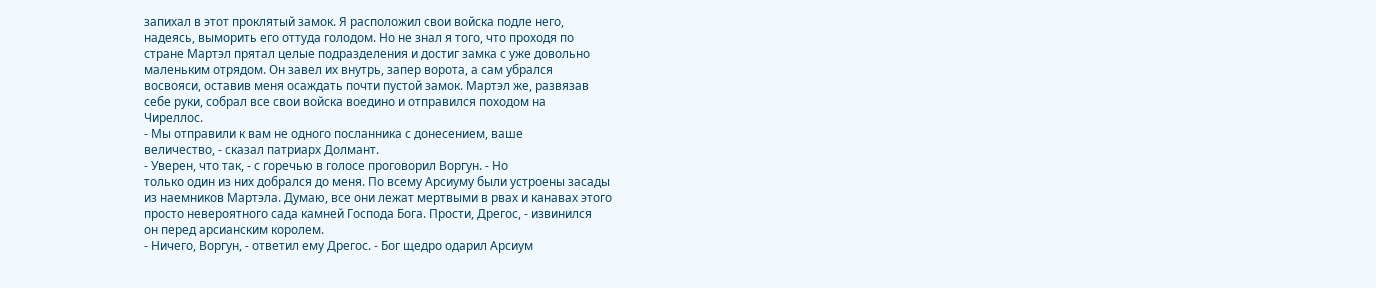запихал в этот проклятый замок. Я расположил свои войска подле него,
надеясь, выморить его оттуда голодом. Но не знал я того, что проходя по
стране Мартэл прятал целые подразделения и достиг замка с уже довольно
маленьким отрядом. Он завел их внутрь, запер ворота, а сам убрался
восвояси, оставив меня осаждать почти пустой замок. Мартэл же, развязав
себе руки, собрал все свои войска воедино и отправился походом на
Чиреллос.
- Мы отправили к вам не одного посланника с донесением, ваше
величество, - сказал патриарх Долмант.
- Уверен, что так, - с горечью в голосе проговорил Воргун. - Но
только один из них добрался до меня. По всему Арсиуму были устроены засады
из наемников Мартэла. Думаю, все они лежат мертвыми в рвах и канавах этого
просто невероятного сада камней Господа Бога. Прости, Дрегос, - извинился
он перед арсианским королем.
- Ничего, Воргун, - ответил ему Дрегос. - Бог щедро одарил Арсиум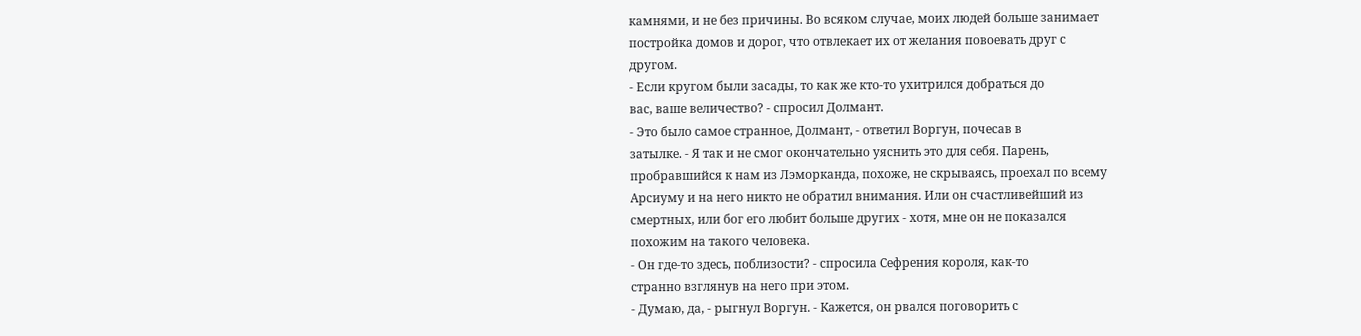камнями, и не без причины. Во всяком случае, моих людей больше занимает
постройка домов и дорог, что отвлекает их от желания повоевать друг с
другом.
- Если кругом были засады, то как же кто-то ухитрился добраться до
вас, ваше величество? - спросил Долмант.
- Это было самое странное, Долмант, - ответил Воргун, почесав в
затылке. - Я так и не смог окончательно уяснить это для себя. Парень,
пробравшийся к нам из Лэморканда, похоже, не скрываясь, проехал по всему
Арсиуму и на него никто не обратил внимания. Или он счастливейший из
смертных, или бог его любит больше других - хотя, мне он не показался
похожим на такого человека.
- Он где-то здесь, поблизости? - спросила Сефрения короля, как-то
странно взглянув на него при этом.
- Думаю, да, - рыгнул Воргун. - Кажется, он рвался поговорить с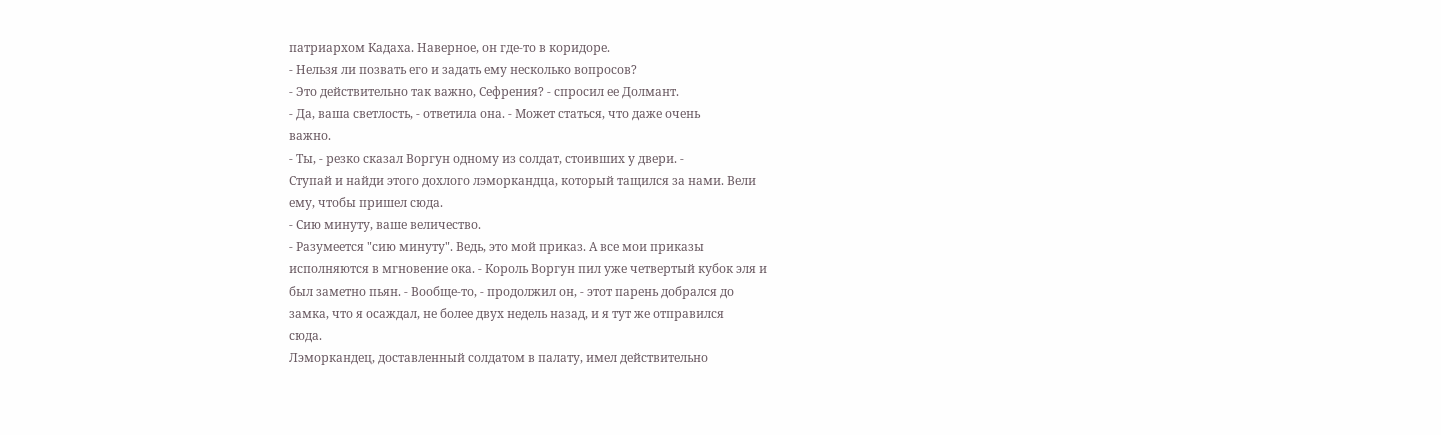патриархом Кадаха. Наверное, он где-то в коридоре.
- Нельзя ли позвать его и задать ему несколько вопросов?
- Это действительно так важно, Сефрения? - спросил ее Долмант.
- Да, ваша светлость, - ответила она. - Может статься, что даже очень
важно.
- Ты, - резко сказал Воргун одному из солдат, стоивших у двери. -
Ступай и найди этого дохлого лэморкандца, который тащился за нами. Вели
ему, чтобы пришел сюда.
- Сию минуту, ваше величество.
- Разумеется "сию минуту". Ведь, это мой приказ. А все мои приказы
исполняются в мгновение ока. - Король Воргун пил уже четвертый кубок эля и
был заметно пьян. - Вообще-то, - продолжил он, - этот парень добрался до
замка, что я осаждал, не более двух недель назад, и я тут же отправился
сюда.
Лэморкандец, доставленный солдатом в палату, имел действительно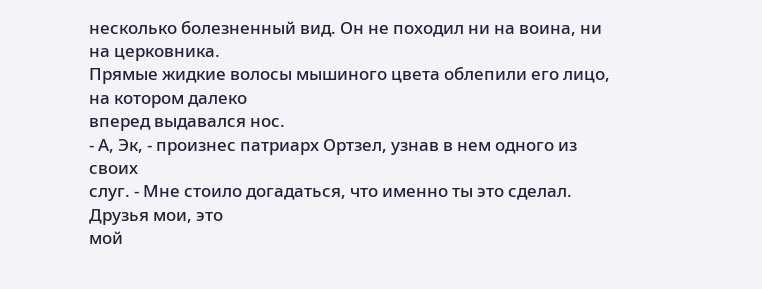несколько болезненный вид. Он не походил ни на воина, ни на церковника.
Прямые жидкие волосы мышиного цвета облепили его лицо, на котором далеко
вперед выдавался нос.
- А, Эк, - произнес патриарх Ортзел, узнав в нем одного из своих
слуг. - Мне стоило догадаться, что именно ты это сделал. Друзья мои, это
мой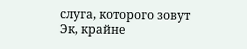слуга, которого зовут Эк, крайне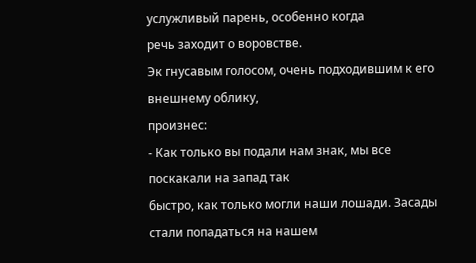услужливый парень, особенно когда
речь заходит о воровстве.
Эк гнусавым голосом, очень подходившим к его внешнему облику,
произнес:
- Как только вы подали нам знак, мы все поскакали на запад так
быстро, как только могли наши лошади. Засады стали попадаться на нашем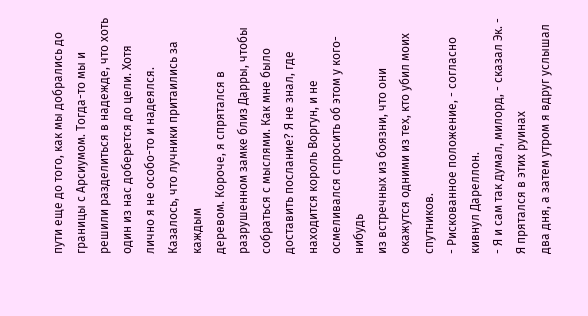пути еще до того, как мы добрались до границы с Арсиумом. Тогда-то мы и
решили разделиться в надежде, что хоть один из нас доберется до цели. Хотя
лично я не особо-то и надеялся. Казалось, что лучники притаились за каждым
деревом. Короче, я спрятался в разрушенном замке близ Дарры, чтобы
собраться с мыслями. Как мне было доставить послание? Я не знал, где
находится король Воргун, и не осмеливался спросить об этом у кого-нибудь
из встречных из боязни, что они окажутся одними из тех, кто убил моих
спутников.
- Рискованное положение, - согласно кивнул Дареллон.
- Я и сам так думал, милорд, - сказал Эк. - Я прятался в этих руинах
два дня, а затем утром я вдруг услышал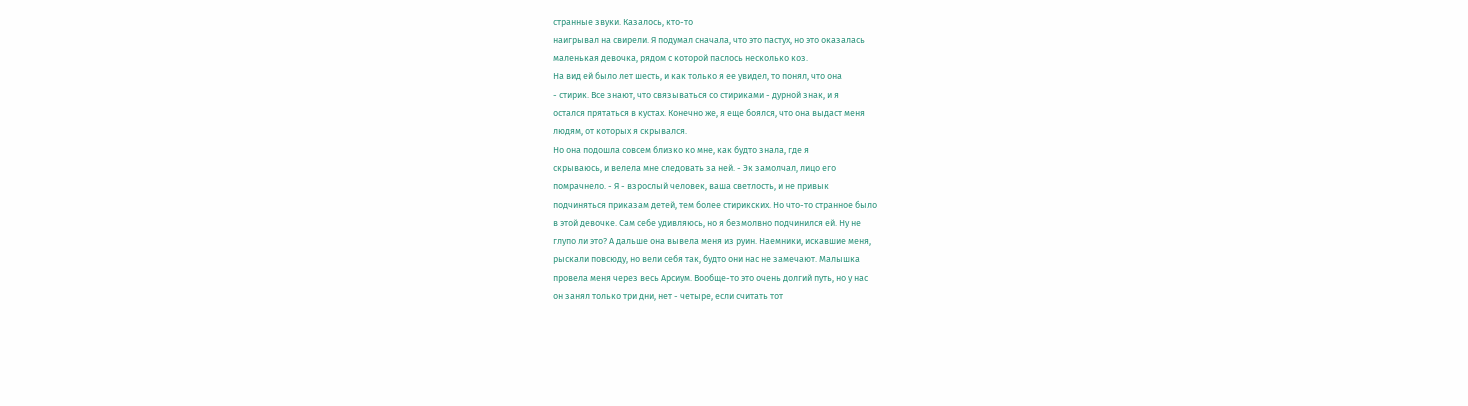странные звуки. Казалось, кто-то
наигрывал на свирели. Я подумал сначала, что это пастух, но это оказалась
маленькая девочка, рядом с которой паслось несколько коз.
На вид ей было лет шесть, и как только я ее увидел, то понял, что она
- стирик. Все знают, что связываться со стириками - дурной знак, и я
остался прятаться в кустах. Конечно же, я еще боялся, что она выдаст меня
людям, от которых я скрывался.
Но она подошла совсем близко ко мне, как будто знала, где я
скрываюсь, и велела мне следовать за ней. - Эк замолчал, лицо его
помрачнело. - Я - взрослый человек, ваша светлость, и не привык
подчиняться приказам детей, тем более стирикских. Но что-то странное было
в этой девочке. Сам себе удивляюсь, но я безмолвно подчинился ей. Ну не
глупо ли это? А дальше она вывела меня из руин. Наемники, искавшие меня,
рыскали повсюду, но вели себя так, будто они нас не замечают. Малышка
провела меня через весь Арсиум. Вообще-то это очень долгий путь, но у нас
он занял только три дни, нет - четыре, если считать тот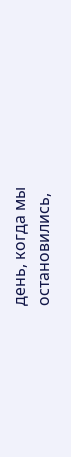день, когда мы
остановились,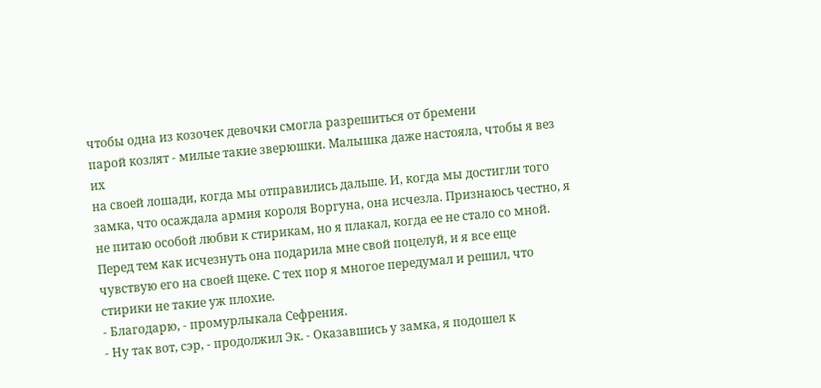чтобы одна из козочек девочки смогла разрешиться от бремени
парой козлят - милые такие зверюшки. Малышка даже настояла, чтобы я вез их
на своей лошади, когда мы отправились дальше. И, когда мы достигли того
замка, что осаждала армия короля Воргуна, она исчезла. Признаюсь честно, я
не питаю особой любви к стирикам, но я плакал, когда ее не стало со мной.
Перед тем как исчезнуть она подарила мне свой поцелуй, и я все еще
чувствую его на своей щеке. С тех пор я многое передумал и решил, что
стирики не такие уж плохие.
- Благодарю, - промурлыкала Сефрения.
- Ну так вот, сэр, - продолжил Эк. - Оказавшись у замка, я подошел к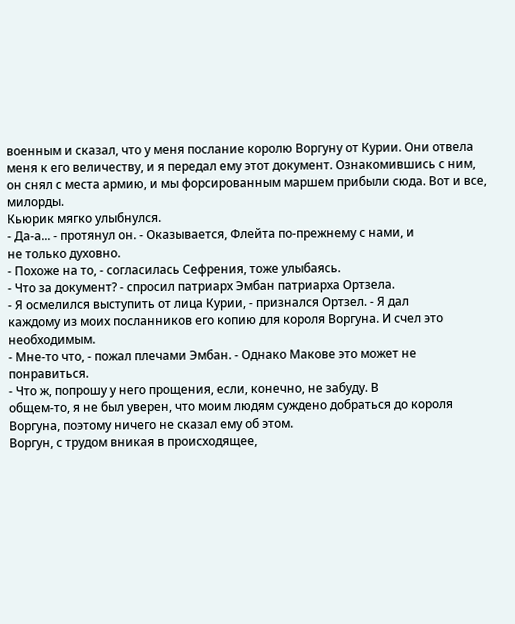военным и сказал, что у меня послание королю Воргуну от Курии. Они отвела
меня к его величеству, и я передал ему этот документ. Ознакомившись с ним,
он снял с места армию, и мы форсированным маршем прибыли сюда. Вот и все,
милорды.
Кьюрик мягко улыбнулся.
- Да-а... - протянул он. - Оказывается, Флейта по-прежнему с нами, и
не только духовно.
- Похоже на то, - согласилась Сефрения, тоже улыбаясь.
- Что за документ? - спросил патриарх Эмбан патриарха Ортзела.
- Я осмелился выступить от лица Курии, - признался Ортзел. - Я дал
каждому из моих посланников его копию для короля Воргуна. И счел это
необходимым.
- Мне-то что, - пожал плечами Эмбан. - Однако Макове это может не
понравиться.
- Что ж, попрошу у него прощения, если, конечно, не забуду. В
общем-то, я не был уверен, что моим людям суждено добраться до короля
Воргуна, поэтому ничего не сказал ему об этом.
Воргун, с трудом вникая в происходящее,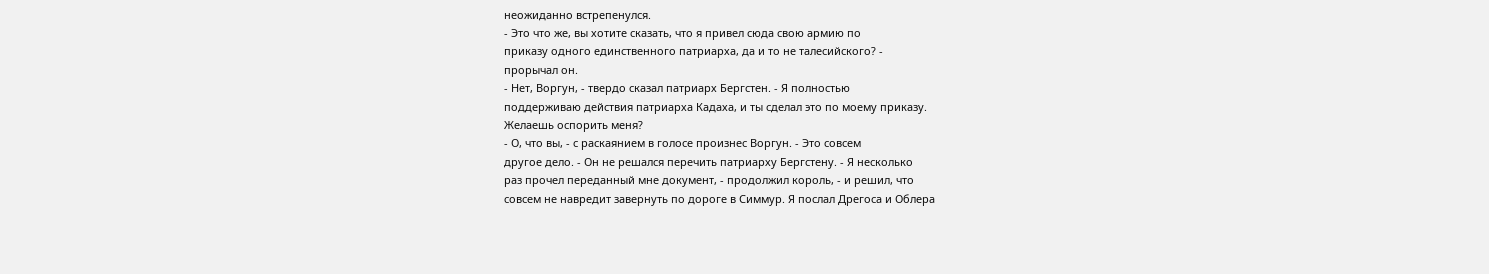неожиданно встрепенулся.
- Это что же, вы хотите сказать, что я привел сюда свою армию по
приказу одного единственного патриарха, да и то не талесийского? -
прорычал он.
- Нет, Воргун, - твердо сказал патриарх Бергстен. - Я полностью
поддерживаю действия патриарха Кадаха, и ты сделал это по моему приказу.
Желаешь оспорить меня?
- О, что вы, - с раскаянием в голосе произнес Воргун. - Это совсем
другое дело. - Он не решался перечить патриарху Бергстену. - Я несколько
раз прочел переданный мне документ, - продолжил король, - и решил, что
совсем не навредит завернуть по дороге в Симмур. Я послал Дрегоса и Облера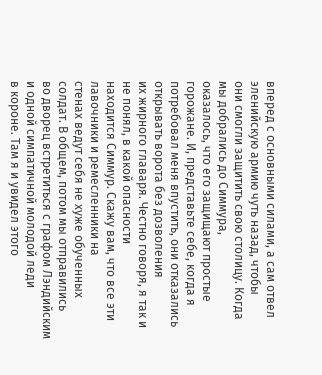вперед с основными силами, а сам отвел эленийскую армию чуть назад, чтобы
они смогли защитить свою столицу. Когда мы добрались до Симмура,
оказалось, что его защищают простые горожане. И, представьте себе, когда я
потребовал меня впустить, они отказались открывать ворота без дозволения
их жирного главаря. Честно говоря, я так и не понял, в какой опасности
находится Симмур. Скажу вам, что все эти лавочники и ремесленники на
стенах ведут себя не хуже обученных солдат. В общем, потом мы отправились
во дворец встретиться с графом Лэндийским и одной симпатичной молодой леди
в короне. Там я и увидел этого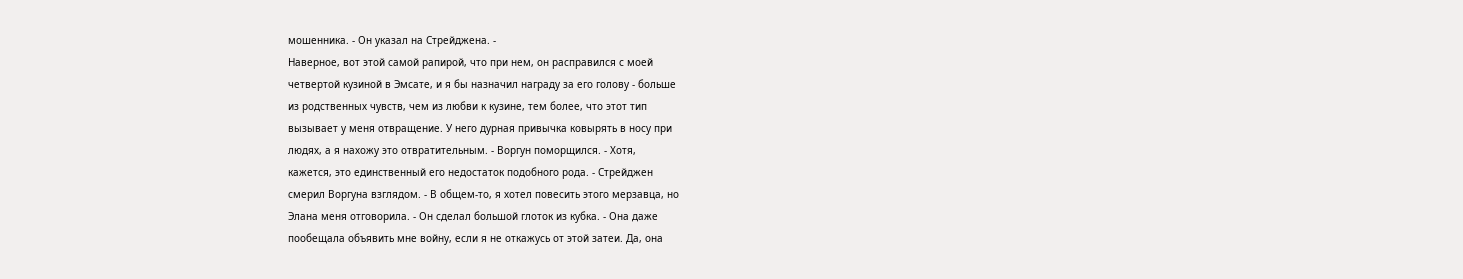мошенника. - Он указал на Стрейджена. -
Наверное, вот этой самой рапирой, что при нем, он расправился с моей
четвертой кузиной в Эмсате, и я бы назначил награду за его голову - больше
из родственных чувств, чем из любви к кузине, тем более, что этот тип
вызывает у меня отвращение. У него дурная привычка ковырять в носу при
людях, а я нахожу это отвратительным. - Воргун поморщился. - Хотя,
кажется, это единственный его недостаток подобного рода. - Стрейджен
смерил Воргуна взглядом. - В общем-то, я хотел повесить этого мерзавца, но
Элана меня отговорила. - Он сделал большой глоток из кубка. - Она даже
пообещала объявить мне войну, если я не откажусь от этой затеи. Да, она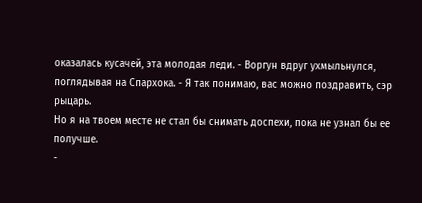оказалась кусачей, эта молодая леди. - Воргун вдруг ухмыльнулся,
поглядывая на Спархока. - Я так понимаю, вас можно поздравить, сэр рыцарь.
Но я на твоем месте не стал бы снимать доспехи, пока не узнал бы ее
получше.
-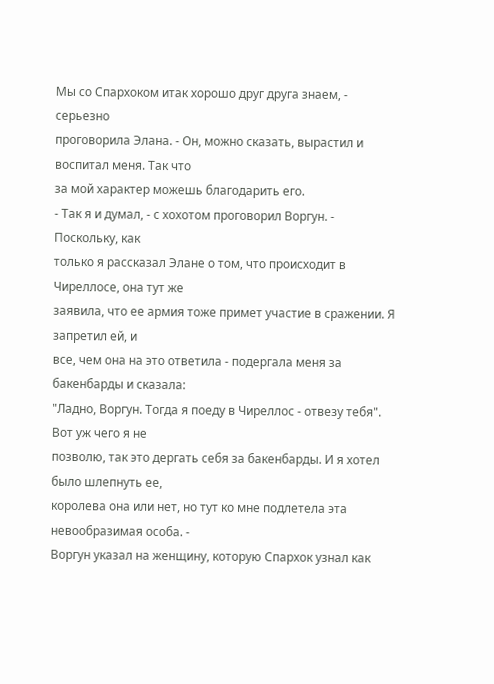Мы со Спархоком итак хорошо друг друга знаем, - серьезно
проговорила Элана. - Он, можно сказать, вырастил и воспитал меня. Так что
за мой характер можешь благодарить его.
- Так я и думал, - с хохотом проговорил Воргун. - Поскольку, как
только я рассказал Элане о том, что происходит в Чиреллосе, она тут же
заявила, что ее армия тоже примет участие в сражении. Я запретил ей, и
все, чем она на это ответила - подергала меня за бакенбарды и сказала:
"Ладно, Воргун. Тогда я поеду в Чиреллос - отвезу тебя". Вот уж чего я не
позволю, так это дергать себя за бакенбарды. И я хотел было шлепнуть ее,
королева она или нет, но тут ко мне подлетела эта невообразимая особа. -
Воргун указал на женщину, которую Спархок узнал как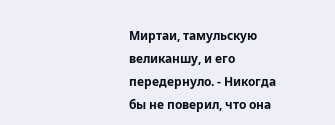Миртаи, тамульскую
великаншу, и его передернуло. - Никогда бы не поверил, что она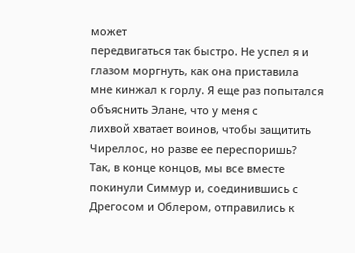может
передвигаться так быстро. Не успел я и глазом моргнуть, как она приставила
мне кинжал к горлу. Я еще раз попытался объяснить Элане, что у меня с
лихвой хватает воинов, чтобы защитить Чиреллос, но разве ее переспоришь?
Так, в конце концов, мы все вместе покинули Симмур и, соединившись с
Дрегосом и Облером, отправились к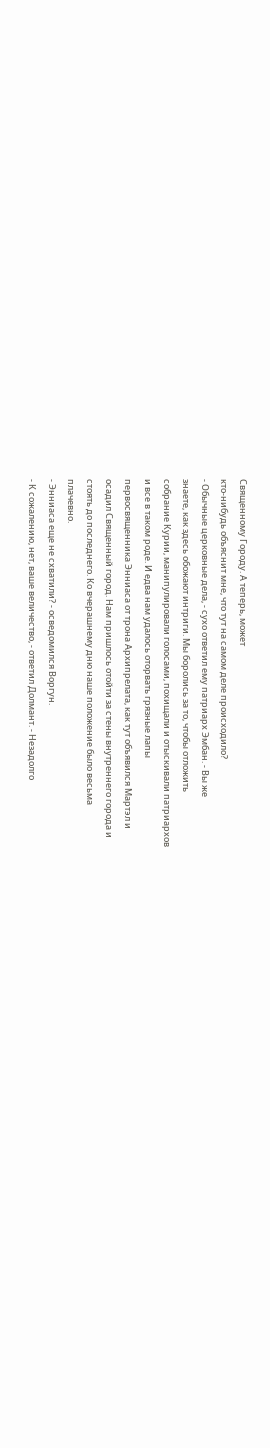Священному Городу. А теперь, может
кто-нибудь объяснит мне, что тут на самом деле происходило?
- Обычные церковные дела, - сухо ответил ему патриарх Эмбан. - Вы же
знаете, как здесь обожают интриги. Мы боролись за то, чтобы отложить
собрание Курии, манипулировали голосами, похищали и отыскивали патриархов
и все в таком роде. И едва нам удалось оторвать грязные лапы
первосвященника Энниаса от трона Архипрелата, как тут объявился Мартэл и
осадил Священный город. Нам пришлось отойти за стены внутреннего города и
стоять до последнего. Ко вчерашнему дню наше положение было весьма
плачевно.
- Энниаса еще не схватили? - осведомился Воргун.
- К сожалению, нет, ваше величество, - ответил Долмант. - Незадолго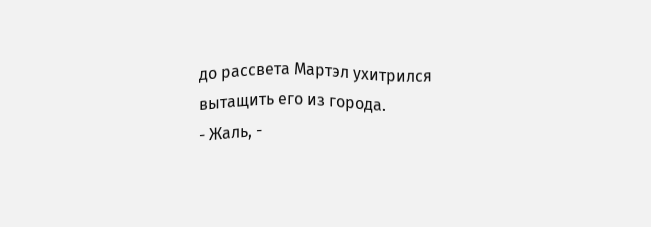до рассвета Мартэл ухитрился вытащить его из города.
- Жаль, -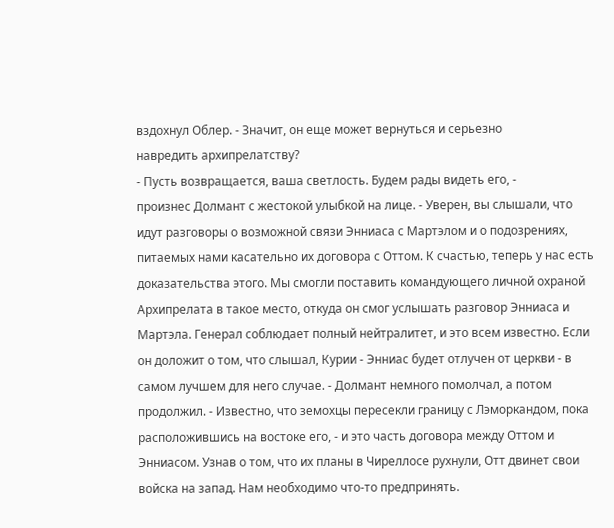вздохнул Облер. - Значит, он еще может вернуться и серьезно
навредить архипрелатству?
- Пусть возвращается, ваша светлость. Будем рады видеть его, -
произнес Долмант с жестокой улыбкой на лице. - Уверен, вы слышали, что
идут разговоры о возможной связи Энниаса с Мартэлом и о подозрениях,
питаемых нами касательно их договора с Оттом. К счастью, теперь у нас есть
доказательства этого. Мы смогли поставить командующего личной охраной
Архипрелата в такое место, откуда он смог услышать разговор Энниаса и
Мартэла. Генерал соблюдает полный нейтралитет, и это всем известно. Если
он доложит о том, что слышал, Курии - Энниас будет отлучен от церкви - в
самом лучшем для него случае. - Долмант немного помолчал, а потом
продолжил. - Известно, что земохцы пересекли границу с Лэморкандом, пока
расположившись на востоке его, - и это часть договора между Оттом и
Энниасом. Узнав о том, что их планы в Чиреллосе рухнули, Отт двинет свои
войска на запад. Нам необходимо что-то предпринять.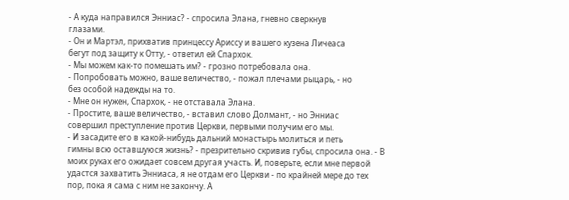- А куда направился Энниас? - спросила Элана, гневно сверкнув
глазами.
- Он и Мартэл, прихватив принцессу Ариссу и вашего кузена Личеаса
бегут под защиту к Отту, - ответил ей Спархок.
- Мы можем как-то помешать им? - грозно потребовала она.
- Попробовать можно, ваше величество, - пожал плечами рыцарь, - но
без особой надежды на то.
- Мне он нужен, Спархок, - не отставала Элана.
- Простите, ваше величество, - вставил слово Долмант, - но Энниас
совершил преступление против Церкви, первыми получим его мы.
- И засадите его в какой-нибудь дальний монастырь молиться и петь
гимны всю оставшуюся жизнь? - презрительно скривив губы, спросила она. - В
моих руках его ожидает совсем другая участь. И, поверьте, если мне первой
удастся захватить Энниаса, я не отдам его Церкви - по крайней мере до тех
пор, пока я сама с ним не закончу. А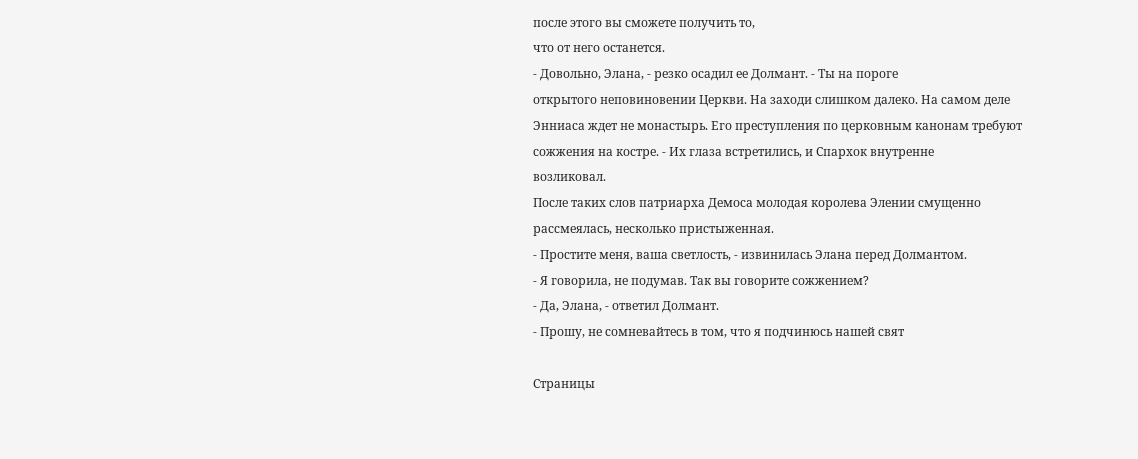после этого вы сможете получить то,
что от него останется.
- Довольно, Элана, - резко осадил ее Долмант. - Ты на пороге
открытого неповиновении Церкви. На заходи слишком далеко. На самом деле
Энниаса ждет не монастырь. Его преступления по церковным канонам требуют
сожжения на костре. - Их глаза встретились, и Спархок внутренне
возликовал.
После таких слов патриарха Демоса молодая королева Элении смущенно
рассмеялась, несколько пристыженная.
- Простите меня, ваша светлость, - извинилась Элана перед Долмантом.
- Я говорила, не подумав. Так вы говорите сожжением?
- Да, Элана, - ответил Долмант.
- Прошу, не сомневайтесь в том, что я подчинюсь нашей свят

Страницы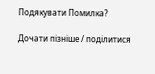Подякувати Помилка?

Дочати пiзнiше / подiлитися